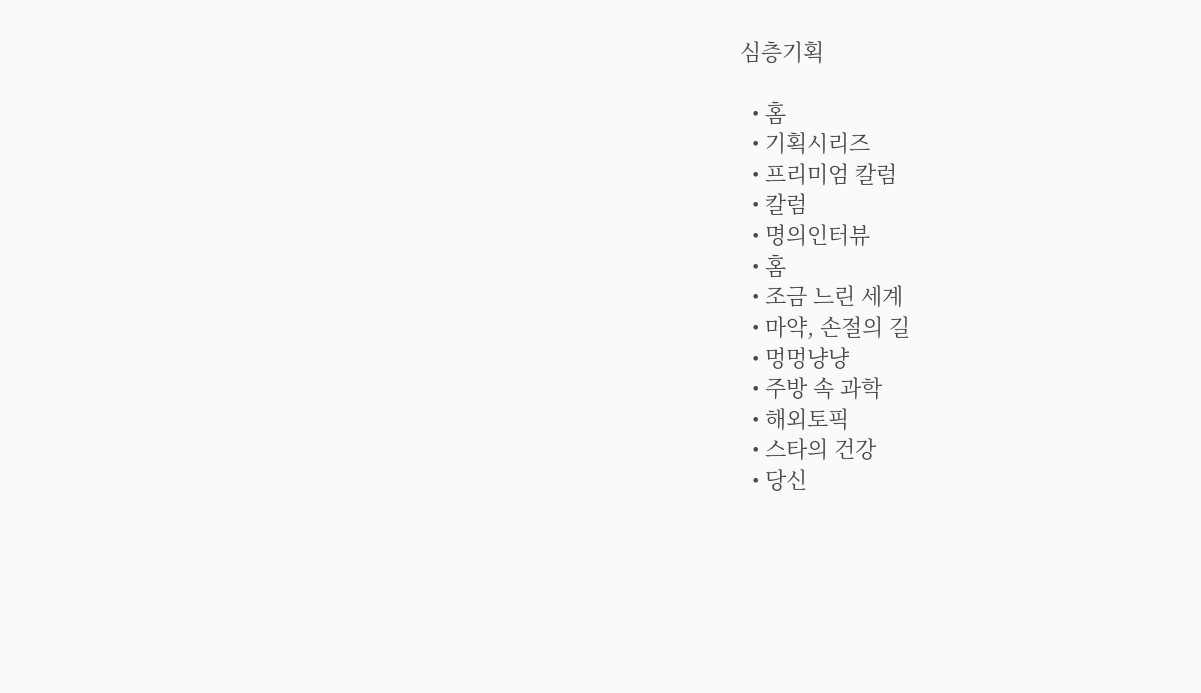심층기획

  • 홈
  • 기획시리즈
  • 프리미엄 칼럼
  • 칼럼
  • 명의인터뷰
  • 홈
  • 조금 느린 세계
  • 마약, 손절의 길
  • 멍멍냥냥
  • 주방 속 과학
  • 해외토픽
  • 스타의 건강
  • 당신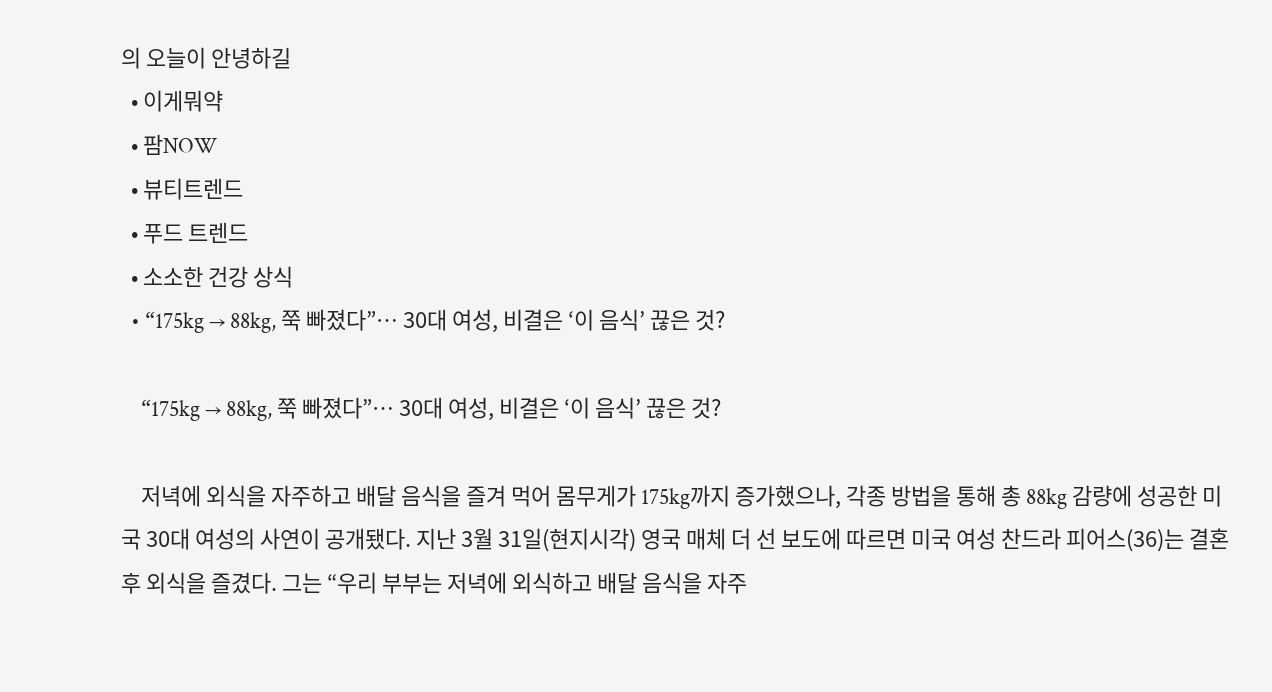의 오늘이 안녕하길
  • 이게뭐약
  • 팜NOW
  • 뷰티트렌드
  • 푸드 트렌드
  • 소소한 건강 상식
  • “175kg → 88kg, 쭉 빠졌다”… 30대 여성, 비결은 ‘이 음식’ 끊은 것?

    “175kg → 88kg, 쭉 빠졌다”… 30대 여성, 비결은 ‘이 음식’ 끊은 것?

    저녁에 외식을 자주하고 배달 음식을 즐겨 먹어 몸무게가 175kg까지 증가했으나, 각종 방법을 통해 총 88kg 감량에 성공한 미국 30대 여성의 사연이 공개됐다. 지난 3월 31일(현지시각) 영국 매체 더 선 보도에 따르면 미국 여성 찬드라 피어스(36)는 결혼 후 외식을 즐겼다. 그는 “우리 부부는 저녁에 외식하고 배달 음식을 자주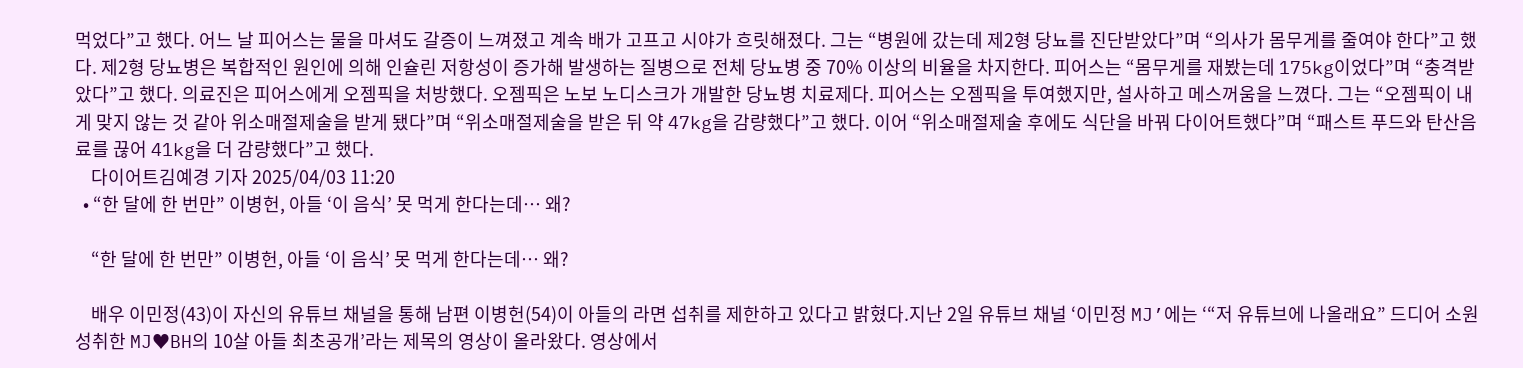먹었다”고 했다. 어느 날 피어스는 물을 마셔도 갈증이 느껴졌고 계속 배가 고프고 시야가 흐릿해졌다. 그는 “병원에 갔는데 제2형 당뇨를 진단받았다”며 “의사가 몸무게를 줄여야 한다”고 했다. 제2형 당뇨병은 복합적인 원인에 의해 인슐린 저항성이 증가해 발생하는 질병으로 전체 당뇨병 중 70% 이상의 비율을 차지한다. 피어스는 “몸무게를 재봤는데 175kg이었다”며 “충격받았다”고 했다. 의료진은 피어스에게 오젬픽을 처방했다. 오젬픽은 노보 노디스크가 개발한 당뇨병 치료제다. 피어스는 오젬픽을 투여했지만, 설사하고 메스꺼움을 느꼈다. 그는 “오젬픽이 내게 맞지 않는 것 같아 위소매절제술을 받게 됐다”며 “위소매절제술을 받은 뒤 약 47kg을 감량했다”고 했다. 이어 “위소매절제술 후에도 식단을 바꿔 다이어트했다”며 “패스트 푸드와 탄산음료를 끊어 41kg을 더 감량했다”고 했다.
    다이어트김예경 기자 2025/04/03 11:20
  • “한 달에 한 번만” 이병헌, 아들 ‘이 음식’ 못 먹게 한다는데… 왜?

    “한 달에 한 번만” 이병헌, 아들 ‘이 음식’ 못 먹게 한다는데… 왜?

    배우 이민정(43)이 자신의 유튜브 채널을 통해 남편 이병헌(54)이 아들의 라면 섭취를 제한하고 있다고 밝혔다.지난 2일 유튜브 채널 ‘이민정 MJ’에는 ‘“저 유튜브에 나올래요” 드디어 소원성취한 MJ♥BH의 10살 아들 최초공개’라는 제목의 영상이 올라왔다. 영상에서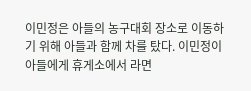이민정은 아들의 농구대회 장소로 이동하기 위해 아들과 함께 차를 탔다. 이민정이 아들에게 휴게소에서 라면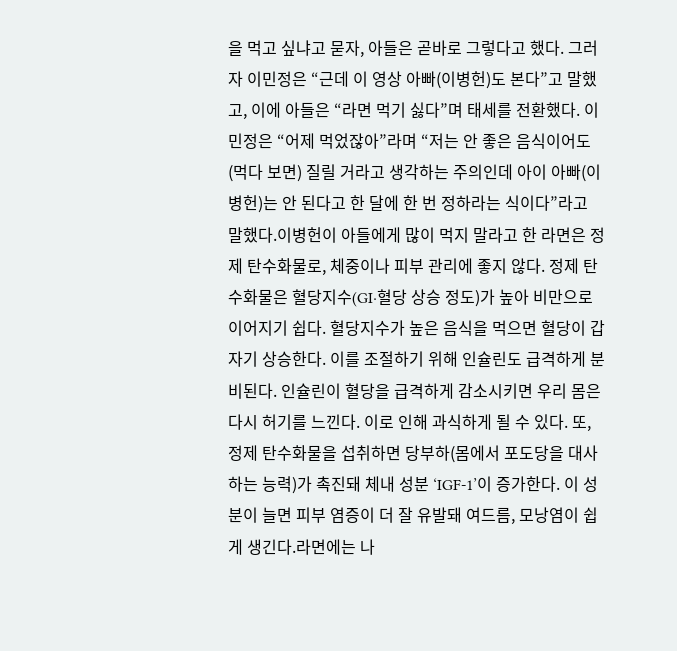을 먹고 싶냐고 묻자, 아들은 곧바로 그렇다고 했다. 그러자 이민정은 “근데 이 영상 아빠(이병헌)도 본다”고 말했고, 이에 아들은 “라면 먹기 싫다”며 태세를 전환했다. 이민정은 “어제 먹었잖아”라며 “저는 안 좋은 음식이어도 (먹다 보면) 질릴 거라고 생각하는 주의인데 아이 아빠(이병헌)는 안 된다고 한 달에 한 번 정하라는 식이다”라고 말했다.이병헌이 아들에게 많이 먹지 말라고 한 라면은 정제 탄수화물로, 체중이나 피부 관리에 좋지 않다. 정제 탄수화물은 혈당지수(GI·혈당 상승 정도)가 높아 비만으로 이어지기 쉽다. 혈당지수가 높은 음식을 먹으면 혈당이 갑자기 상승한다. 이를 조절하기 위해 인슐린도 급격하게 분비된다. 인슐린이 혈당을 급격하게 감소시키면 우리 몸은 다시 허기를 느낀다. 이로 인해 과식하게 될 수 있다. 또, 정제 탄수화물을 섭취하면 당부하(몸에서 포도당을 대사하는 능력)가 촉진돼 체내 성분 ‘IGF-1’이 증가한다. 이 성분이 늘면 피부 염증이 더 잘 유발돼 여드름, 모낭염이 쉽게 생긴다.라면에는 나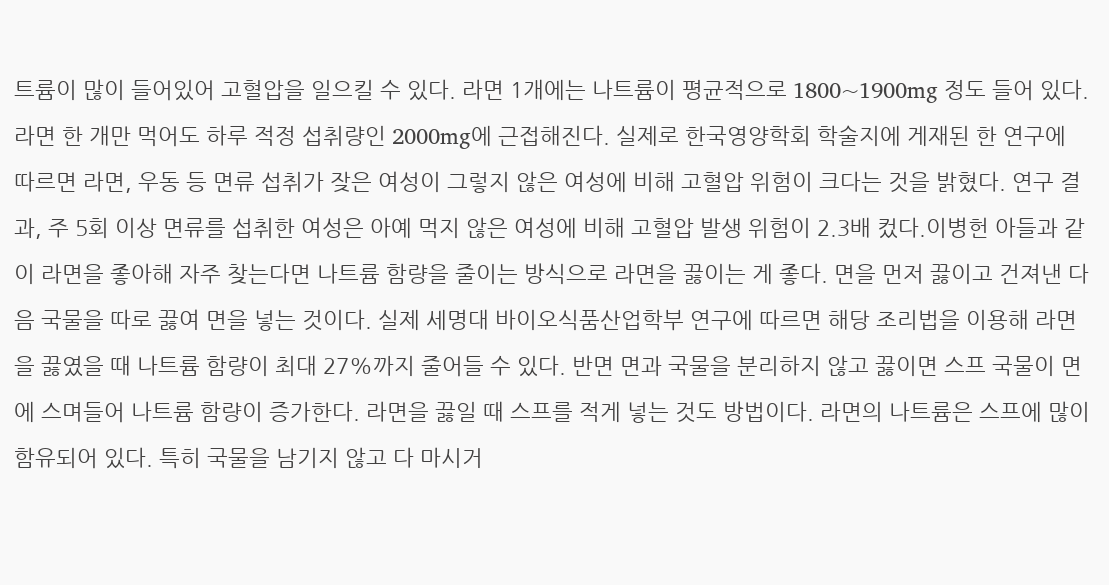트륨이 많이 들어있어 고혈압을 일으킬 수 있다. 라면 1개에는 나트륨이 평균적으로 1800~1900mg 정도 들어 있다. 라면 한 개만 먹어도 하루 적정 섭취량인 2000mg에 근접해진다. 실제로 한국영양학회 학술지에 게재된 한 연구에 따르면 라면, 우동 등 면류 섭취가 잦은 여성이 그렇지 않은 여성에 비해 고혈압 위험이 크다는 것을 밝혔다. 연구 결과, 주 5회 이상 면류를 섭취한 여성은 아예 먹지 않은 여성에 비해 고혈압 발생 위험이 2.3배 컸다.이병헌 아들과 같이 라면을 좋아해 자주 찾는다면 나트륨 함량을 줄이는 방식으로 라면을 끓이는 게 좋다. 면을 먼저 끓이고 건져낸 다음 국물을 따로 끓여 면을 넣는 것이다. 실제 세명대 바이오식품산업학부 연구에 따르면 해당 조리법을 이용해 라면을 끓였을 때 나트륨 함량이 최대 27%까지 줄어들 수 있다. 반면 면과 국물을 분리하지 않고 끓이면 스프 국물이 면에 스며들어 나트륨 함량이 증가한다. 라면을 끓일 때 스프를 적게 넣는 것도 방법이다. 라면의 나트륨은 스프에 많이 함유되어 있다. 특히 국물을 남기지 않고 다 마시거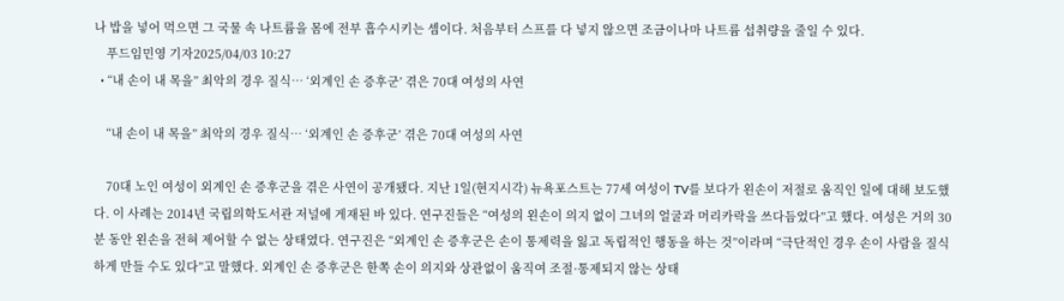나 밥을 넣어 먹으면 그 국물 속 나트륨을 몸에 전부 흡수시키는 셈이다. 처음부터 스프를 다 넣지 않으면 조금이나마 나트륨 섭취량을 줄일 수 있다.
    푸드임민영 기자2025/04/03 10:27
  • “내 손이 내 목을” 최악의 경우 질식… ‘외계인 손 증후군’ 겪은 70대 여성의 사연

    “내 손이 내 목을” 최악의 경우 질식… ‘외계인 손 증후군’ 겪은 70대 여성의 사연

    70대 노인 여성이 외계인 손 증후군을 겪은 사연이 공개됐다. 지난 1일(현지시각) 뉴욕포스트는 77세 여성이 TV를 보다가 왼손이 저절로 움직인 일에 대해 보도했다. 이 사례는 2014년 국립의학도서관 저널에 게재된 바 있다. 연구진들은 “여성의 왼손이 의지 없이 그녀의 얼굴과 머리카락을 쓰다듬었다”고 했다. 여성은 거의 30분 동안 왼손을 전혀 제어할 수 없는 상태였다. 연구진은 “외계인 손 증후군은 손이 통제력을 잃고 독립적인 행동을 하는 것”이라며 “극단적인 경우 손이 사람을 질식하게 만들 수도 있다”고 말했다. 외계인 손 증후군은 한쪽 손이 의지와 상관없이 움직여 조절·통제되지 않는 상태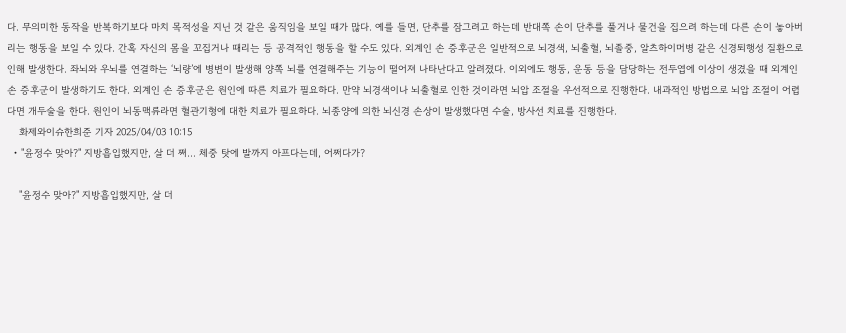다. 무의미한 동작을 반복하기보다 마치 목적성을 지닌 것 같은 움직임을 보일 때가 많다. 예를 들면, 단추를 잠그려고 하는데 반대쪽 손이 단추를 풀거나 물건을 집으려 하는데 다른 손이 놓아버리는 행동을 보일 수 있다. 간혹 자신의 몸을 꼬집거나 때리는 등 공격적인 행동을 할 수도 있다. 외계인 손 증후군은 일반적으로 뇌경색, 뇌출혈, 뇌졸중, 알츠하이머병 같은 신경퇴행성 질환으로 인해 발생한다. 좌뇌와 우뇌를 연결하는 ‘뇌량’에 병변이 발생해 양쪽 뇌를 연결해주는 기능이 떨어져 나타난다고 알려졌다. 이외에도 행동, 운동 등을 담당하는 전두엽에 이상이 생겼을 때 외계인 손 증후군이 발생하기도 한다. 외계인 손 증후군은 원인에 따른 치료가 필요하다. 만약 뇌경색이나 뇌출혈로 인한 것이라면 뇌압 조절을 우선적으로 진행한다. 내과적인 방법으로 뇌압 조절이 어렵다면 개두술을 한다. 원인이 뇌동맥류라면 혈관기형에 대한 치료가 필요하다. 뇌종양에 의한 뇌신경 손상이 발생했다면 수술, 방사선 치료를 진행한다.
    화제와이슈한희준 기자 2025/04/03 10:15
  • "윤정수 맞아?" 지방흡입했지만, 살 더 쪄… 체중 탓에 발까지 아프다는데, 어쩌다가?

    "윤정수 맞아?" 지방흡입했지만, 살 더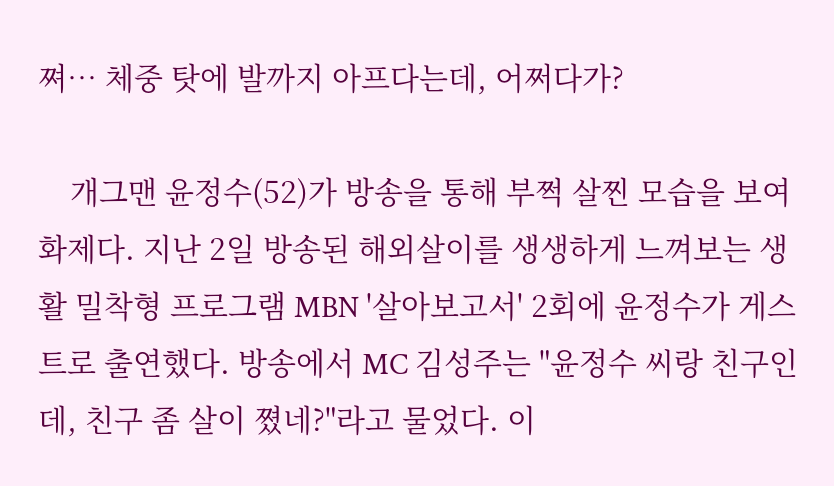쪄… 체중 탓에 발까지 아프다는데, 어쩌다가?

    개그맨 윤정수(52)가 방송을 통해 부쩍 살찐 모습을 보여 화제다. 지난 2일 방송된 해외살이를 생생하게 느껴보는 생활 밀착형 프로그램 MBN '살아보고서' 2회에 윤정수가 게스트로 출연했다. 방송에서 MC 김성주는 "윤정수 씨랑 친구인데, 친구 좀 살이 쪘네?"라고 물었다. 이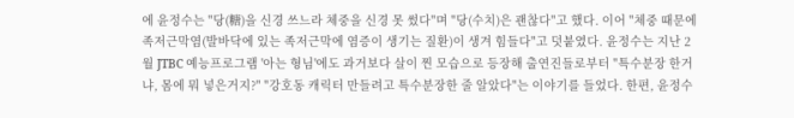에 윤정수는 "당(糖)을 신경 쓰느라 체중을 신경 못 썼다"며 "당(수치)은 괜찮다"고 했다. 이어 "체중 때문에 족저근막염(발바닥에 있는 족저근막에 염증이 생기는 질환)이 생겨 힘들다"고 덧붙였다. 윤정수는 지난 2월 JTBC 예능프로그램 '아는 형님'에도 과거보다 살이 찐 모습으로 등장해 출연진들로부터 "특수분장 한거냐, 몸에 뭐 넣은거지?" "강호동 캐릭터 만들려고 특수분장한 줄 알았다"는 이야기를 들었다. 한편, 윤정수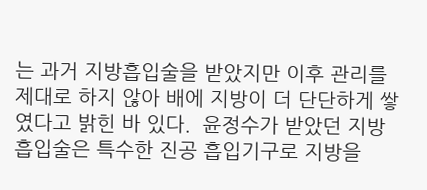는 과거 지방흡입술을 받았지만 이후 관리를 제대로 하지 않아 배에 지방이 더 단단하게 쌓였다고 밝힌 바 있다.  윤정수가 받았던 지방흡입술은 특수한 진공 흡입기구로 지방을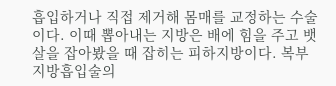흡입하거나 직접 제거해 몸매를 교정하는 수술이다. 이때 뽑아내는 지방은 배에 힘을 주고 뱃살을 잡아봤을 때 잡히는 피하지방이다. 복부 지방흡입술의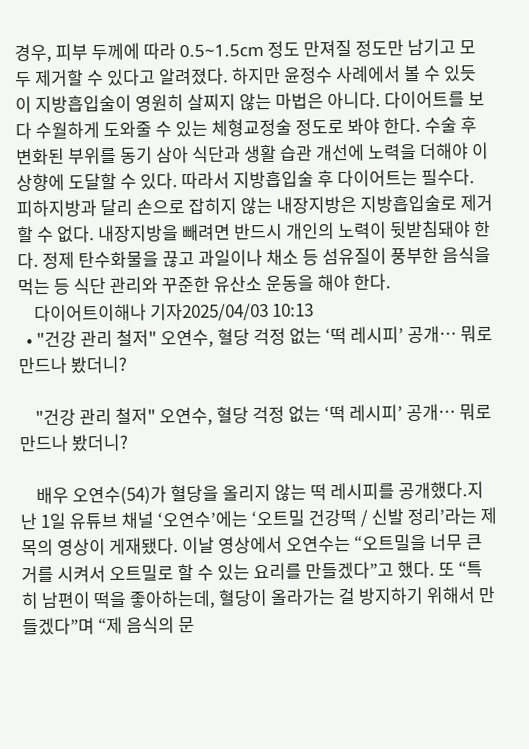경우, 피부 두께에 따라 0.5~1.5cm 정도 만져질 정도만 남기고 모두 제거할 수 있다고 알려졌다. 하지만 윤정수 사례에서 볼 수 있듯이 지방흡입술이 영원히 살찌지 않는 마법은 아니다. 다이어트를 보다 수월하게 도와줄 수 있는 체형교정술 정도로 봐야 한다. 수술 후 변화된 부위를 동기 삼아 식단과 생활 습관 개선에 노력을 더해야 이상향에 도달할 수 있다. 따라서 지방흡입술 후 다이어트는 필수다. 피하지방과 달리 손으로 잡히지 않는 내장지방은 지방흡입술로 제거할 수 없다. 내장지방을 빼려면 반드시 개인의 노력이 뒷받침돼야 한다. 정제 탄수화물을 끊고 과일이나 채소 등 섬유질이 풍부한 음식을 먹는 등 식단 관리와 꾸준한 유산소 운동을 해야 한다.
    다이어트이해나 기자2025/04/03 10:13
  • "건강 관리 철저" 오연수, 혈당 걱정 없는 ‘떡 레시피’ 공개… 뭐로 만드나 봤더니?

    "건강 관리 철저" 오연수, 혈당 걱정 없는 ‘떡 레시피’ 공개… 뭐로 만드나 봤더니?

    배우 오연수(54)가 혈당을 올리지 않는 떡 레시피를 공개했다.지난 1일 유튜브 채널 ‘오연수’에는 ‘오트밀 건강떡 / 신발 정리’라는 제목의 영상이 게재됐다. 이날 영상에서 오연수는 “오트밀을 너무 큰 거를 시켜서 오트밀로 할 수 있는 요리를 만들겠다”고 했다. 또 “특히 남편이 떡을 좋아하는데, 혈당이 올라가는 걸 방지하기 위해서 만들겠다”며 “제 음식의 문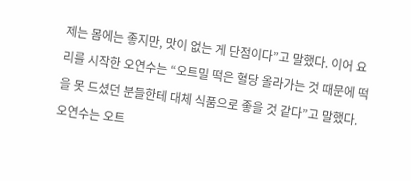제는 몸에는 좋지만, 맛이 없는 게 단점이다”고 말했다. 이어 요리를 시작한 오연수는 “오트밀 떡은 혈당 올라가는 것 때문에 떡을 못 드셨던 분들한테 대체 식품으로 좋을 것 같다”고 말했다. 오연수는 오트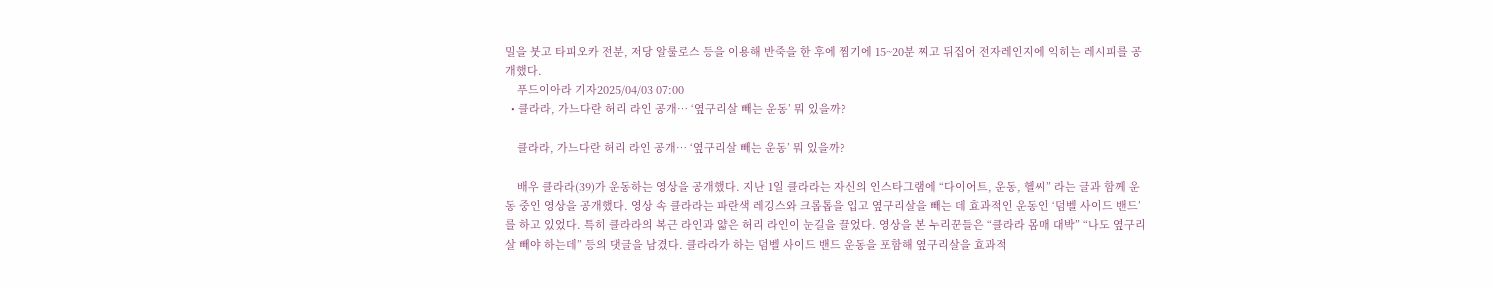밀을 붓고 타피오카 전분, 저당 알룰로스 등을 이용해 반죽을 한 후에 찜기에 15~20분 찌고 뒤집어 전자레인지에 익히는 레시피를 공개했다.
    푸드이아라 기자2025/04/03 07:00
  • 클라라, 가느다란 허리 라인 공개… ‘옆구리살 빼는 운동’ 뭐 있을까?

    클라라, 가느다란 허리 라인 공개… ‘옆구리살 빼는 운동’ 뭐 있을까?

    배우 클라라(39)가 운동하는 영상을 공개했다. 지난 1일 클라라는 자신의 인스타그램에 “다이어트, 운동, 헬씨” 라는 글과 함께 운동 중인 영상을 공개했다. 영상 속 클라라는 파란색 레깅스와 크롭톱을 입고 옆구리살을 빼는 데 효과적인 운동인 ‘덤벨 사이드 밴드’를 하고 있었다. 특히 클라라의 복근 라인과 얇은 허리 라인이 눈길을 끌었다. 영상을 본 누리꾼들은 “클라라 몸매 대박” “나도 옆구리살 빼야 하는데” 등의 댓글을 남겼다. 클라라가 하는 덤벨 사이드 밴드 운동을 포함해 옆구리살을 효과적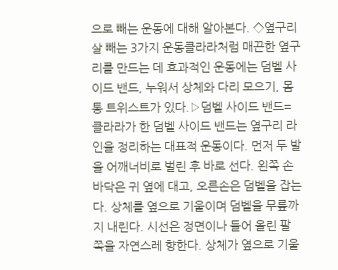으로 빼는 운동에 대해 알아본다. ◇옆구리살 빼는 3가지 운동클라라처럼 매끈한 옆구리를 만드는 데 효과적인 운동에는 덤벨 사이드 밴드, 누워서 상체와 다리 모으기, 몸통 트위스트가 있다.▷덤벨 사이드 밴드=클라라가 한 덤벨 사이드 밴드는 옆구리 라인을 정리하는 대표적 운동이다. 먼저 두 발을 어깨너비로 벌린 후 바로 선다. 왼쪽 손바닥은 귀 옆에 대고, 오른손은 덤벨을 잡는다. 상체를 옆으로 기울이며 덤벨을 무릎까지 내린다. 시선은 정면이나 들어 올린 팔 쪽을 자연스레 향한다. 상체가 옆으로 기울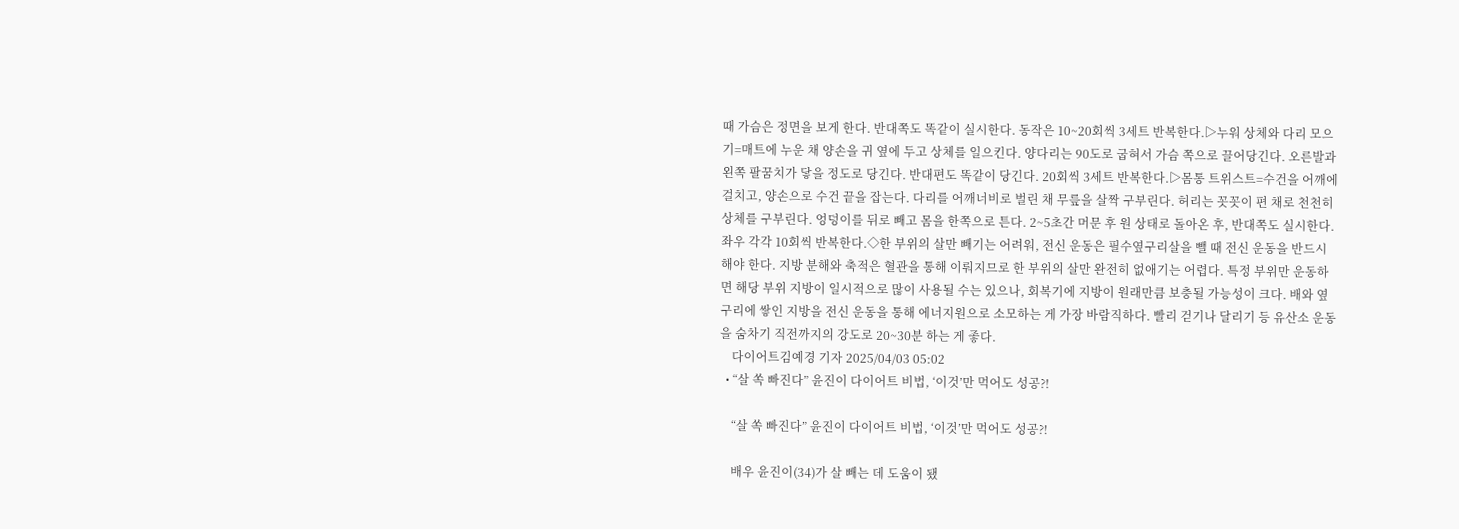때 가슴은 정면을 보게 한다. 반대쪽도 똑같이 실시한다. 동작은 10~20회씩 3세트 반복한다.▷누워 상체와 다리 모으기=매트에 누운 채 양손을 귀 옆에 두고 상체를 일으킨다. 양다리는 90도로 굽혀서 가슴 쪽으로 끌어당긴다. 오른발과 왼쪽 팔꿈치가 닿을 정도로 당긴다. 반대편도 똑같이 당긴다. 20회씩 3세트 반복한다.▷몸통 트위스트=수건을 어깨에 걸치고, 양손으로 수건 끝을 잡는다. 다리를 어깨너비로 벌린 채 무릎을 살짝 구부린다. 허리는 꼿꼿이 편 채로 천천히 상체를 구부린다. 엉덩이를 뒤로 빼고 몸을 한쪽으로 튼다. 2~5초간 머문 후 원 상태로 돌아온 후, 반대쪽도 실시한다. 좌우 각각 10회씩 반복한다.◇한 부위의 살만 빼기는 어려워, 전신 운동은 필수옆구리살을 뺄 때 전신 운동을 반드시 해야 한다. 지방 분해와 축적은 혈관을 통해 이뤄지므로 한 부위의 살만 완전히 없애기는 어렵다. 특정 부위만 운동하면 해당 부위 지방이 일시적으로 많이 사용될 수는 있으나, 회복기에 지방이 원래만큼 보충될 가능성이 크다. 배와 옆구리에 쌓인 지방을 전신 운동을 통해 에너지원으로 소모하는 게 가장 바람직하다. 빨리 걷기나 달리기 등 유산소 운동을 숨차기 직전까지의 강도로 20~30분 하는 게 좋다.
    다이어트김예경 기자 2025/04/03 05:02
  • “살 쏙 빠진다” 윤진이 다이어트 비법, ‘이것’만 먹어도 성공?!

    “살 쏙 빠진다” 윤진이 다이어트 비법, ‘이것’만 먹어도 성공?!

    배우 윤진이(34)가 살 빼는 데 도움이 됐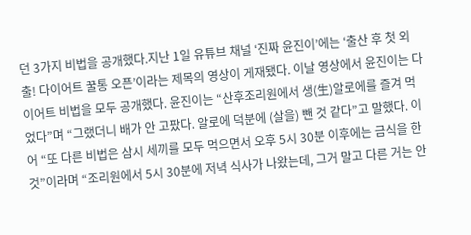던 3가지 비법을 공개했다.지난 1일 유튜브 채널 ‘진짜 윤진이’에는 ‘출산 후 첫 외출! 다이어트 꿀통 오픈’이라는 제목의 영상이 게재됐다. 이날 영상에서 윤진이는 다이어트 비법을 모두 공개했다. 윤진이는 “산후조리원에서 생(生)알로에를 즐겨 먹었다”며 “그랬더니 배가 안 고팠다. 알로에 덕분에 (살을) 뺀 것 같다”고 말했다. 이어 “또 다른 비법은 삼시 세끼를 모두 먹으면서 오후 5시 30분 이후에는 금식을 한 것”이라며 “조리원에서 5시 30분에 저녁 식사가 나왔는데, 그거 말고 다른 거는 안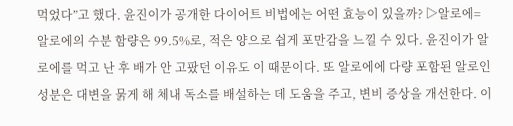먹었다”고 했다. 윤진이가 공개한 다이어트 비법에는 어떤 효능이 있을까? ▷알로에=알로에의 수분 함량은 99.5%로, 적은 양으로 쉽게 포만감을 느낄 수 있다. 윤진이가 알로에를 먹고 난 후 배가 안 고팠던 이유도 이 때문이다. 또 알로에에 다량 포함된 알로인 성분은 대변을 묽게 해 체내 독소를 배설하는 데 도움을 주고, 변비 증상을 개선한다. 이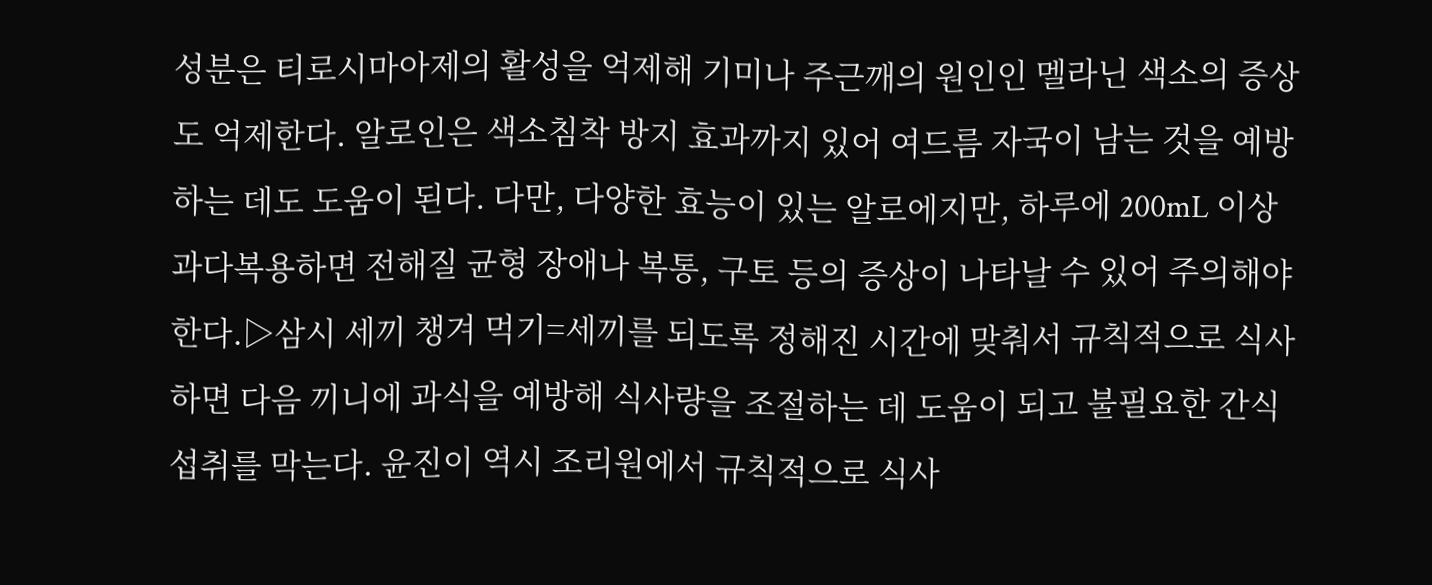성분은 티로시마아제의 활성을 억제해 기미나 주근깨의 원인인 멜라닌 색소의 증상도 억제한다. 알로인은 색소침착 방지 효과까지 있어 여드름 자국이 남는 것을 예방하는 데도 도움이 된다. 다만, 다양한 효능이 있는 알로에지만, 하루에 200mL 이상 과다복용하면 전해질 균형 장애나 복통, 구토 등의 증상이 나타날 수 있어 주의해야 한다.▷삼시 세끼 챙겨 먹기=세끼를 되도록 정해진 시간에 맞춰서 규칙적으로 식사하면 다음 끼니에 과식을 예방해 식사량을 조절하는 데 도움이 되고 불필요한 간식 섭취를 막는다. 윤진이 역시 조리원에서 규칙적으로 식사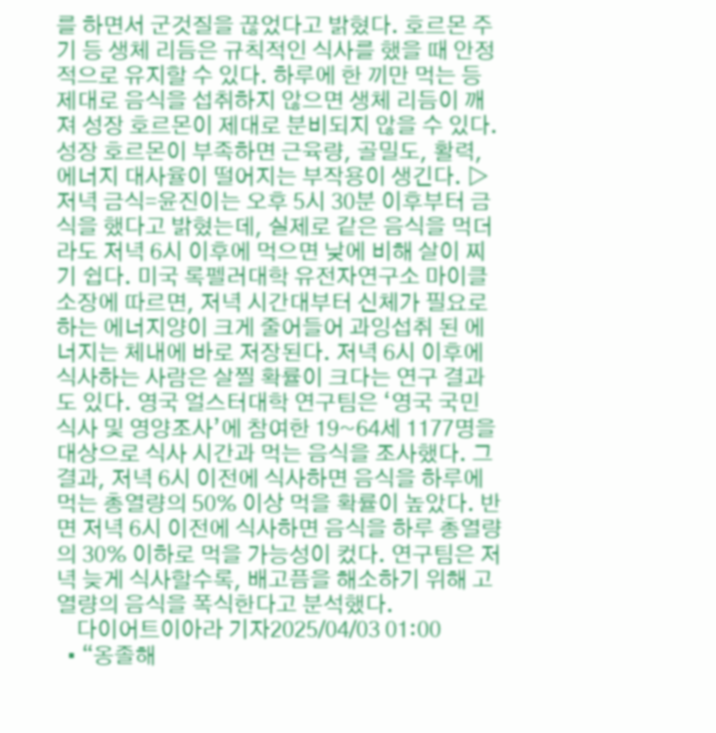를 하면서 군것질을 끊었다고 밝혔다. 호르몬 주기 등 생체 리듬은 규칙적인 식사를 했을 때 안정적으로 유지할 수 있다. 하루에 한 끼만 먹는 등 제대로 음식을 섭취하지 않으면 생체 리듬이 깨져 성장 호르몬이 제대로 분비되지 않을 수 있다. 성장 호르몬이 부족하면 근육량, 골밀도, 활력, 에너지 대사율이 떨어지는 부작용이 생긴다. ▷저녁 금식=윤진이는 오후 5시 30분 이후부터 금식을 했다고 밝혔는데, 실제로 같은 음식을 먹더라도 저녁 6시 이후에 먹으면 낮에 비해 살이 찌기 쉽다. 미국 록펠러대학 유전자연구소 마이클소장에 따르면, 저녁 시간대부터 신체가 필요로 하는 에너지양이 크게 줄어들어 과잉섭취 된 에너지는 체내에 바로 저장된다. 저녁 6시 이후에 식사하는 사람은 살찔 확률이 크다는 연구 결과도 있다. 영국 얼스터대학 연구팀은 ‘영국 국민 식사 및 영양조사’에 참여한 19~64세 1177명을 대상으로 식사 시간과 먹는 음식을 조사했다. 그 결과, 저녁 6시 이전에 식사하면 음식을 하루에 먹는 총열량의 50% 이상 먹을 확률이 높았다. 반면 저녁 6시 이전에 식사하면 음식을 하루 총열량의 30% 이하로 먹을 가능성이 컸다. 연구팀은 저녁 늦게 식사할수록, 배고픔을 해소하기 위해 고열량의 음식을 폭식한다고 분석했다.
    다이어트이아라 기자2025/04/03 01:00
  • “옹졸해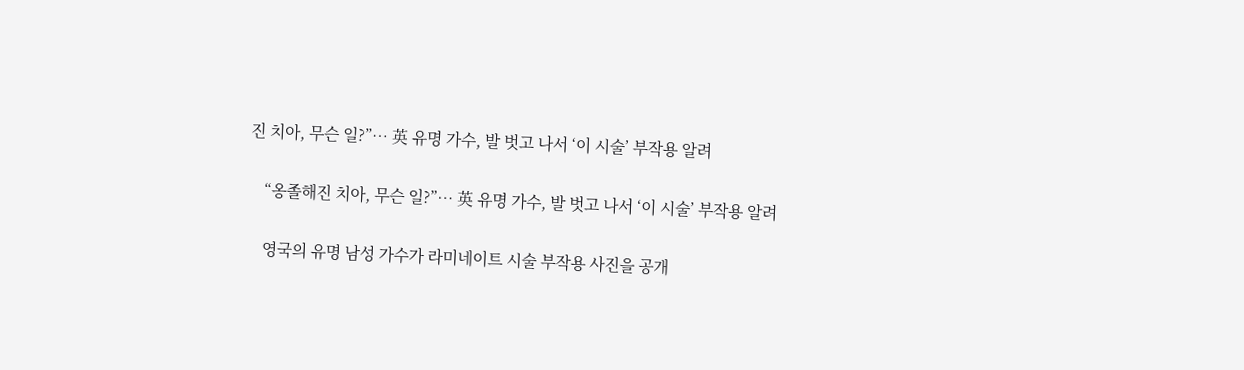진 치아, 무슨 일?”… 英 유명 가수, 발 벗고 나서 ‘이 시술’ 부작용 알려

    “옹졸해진 치아, 무슨 일?”… 英 유명 가수, 발 벗고 나서 ‘이 시술’ 부작용 알려

    영국의 유명 남성 가수가 라미네이트 시술 부작용 사진을 공개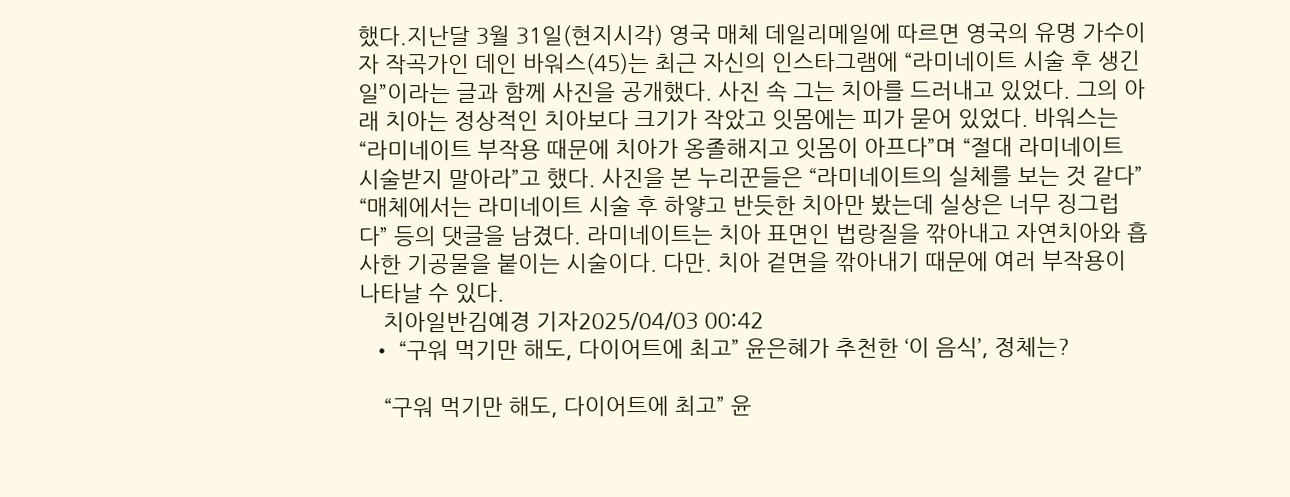했다.지난달 3월 31일(현지시각) 영국 매체 데일리메일에 따르면 영국의 유명 가수이자 작곡가인 데인 바워스(45)는 최근 자신의 인스타그램에 “라미네이트 시술 후 생긴 일”이라는 글과 함께 사진을 공개했다. 사진 속 그는 치아를 드러내고 있었다. 그의 아래 치아는 정상적인 치아보다 크기가 작았고 잇몸에는 피가 묻어 있었다. 바워스는 “라미네이트 부작용 때문에 치아가 옹졸해지고 잇몸이 아프다”며 “절대 라미네이트 시술받지 말아라”고 했다. 사진을 본 누리꾼들은 “라미네이트의 실체를 보는 것 같다” “매체에서는 라미네이트 시술 후 하얗고 반듯한 치아만 봤는데 실상은 너무 징그럽다” 등의 댓글을 남겼다. 라미네이트는 치아 표면인 법랑질을 깎아내고 자연치아와 흡사한 기공물을 붙이는 시술이다. 다만. 치아 겉면을 깎아내기 때문에 여러 부작용이 나타날 수 있다.
    치아일반김예경 기자2025/04/03 00:42
  • “구워 먹기만 해도, 다이어트에 최고” 윤은혜가 추천한 ‘이 음식’, 정체는?

    “구워 먹기만 해도, 다이어트에 최고” 윤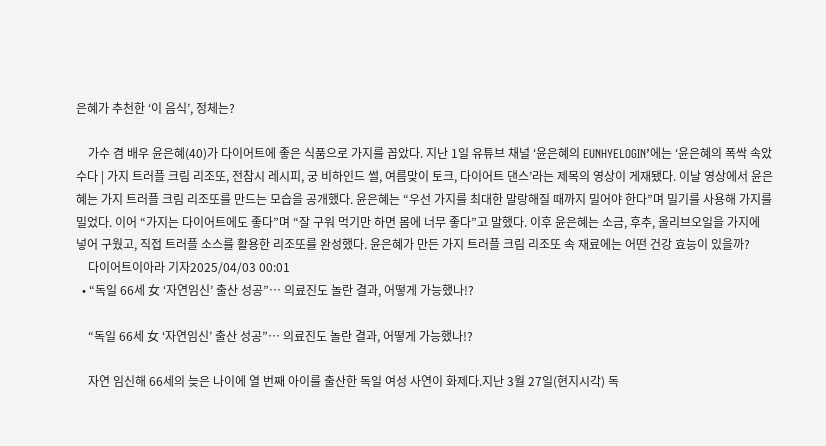은혜가 추천한 ‘이 음식’, 정체는?

    가수 겸 배우 윤은혜(40)가 다이어트에 좋은 식품으로 가지를 꼽았다. 지난 1일 유튜브 채널 ‘윤은혜의 EUNHYELOGIN’에는 ‘윤은혜의 폭싹 속았수다 | 가지 트러플 크림 리조또, 전참시 레시피, 궁 비하인드 썰, 여름맞이 토크, 다이어트 댄스’라는 제목의 영상이 게재됐다. 이날 영상에서 윤은혜는 가지 트러플 크림 리조또를 만드는 모습을 공개했다. 윤은혜는 “우선 가지를 최대한 말랑해질 때까지 밀어야 한다”며 밀기를 사용해 가지를 밀었다. 이어 “가지는 다이어트에도 좋다”며 “잘 구워 먹기만 하면 몸에 너무 좋다”고 말했다. 이후 윤은혜는 소금, 후추, 올리브오일을 가지에 넣어 구웠고, 직접 트러플 소스를 활용한 리조또를 완성했다. 윤은혜가 만든 가지 트러플 크림 리조또 속 재료에는 어떤 건강 효능이 있을까?
    다이어트이아라 기자2025/04/03 00:01
  • “독일 66세 女 ‘자연임신’ 출산 성공”… 의료진도 놀란 결과, 어떻게 가능했나!?

    “독일 66세 女 ‘자연임신’ 출산 성공”… 의료진도 놀란 결과, 어떻게 가능했나!?

    자연 임신해 66세의 늦은 나이에 열 번째 아이를 출산한 독일 여성 사연이 화제다.지난 3월 27일(현지시각) 독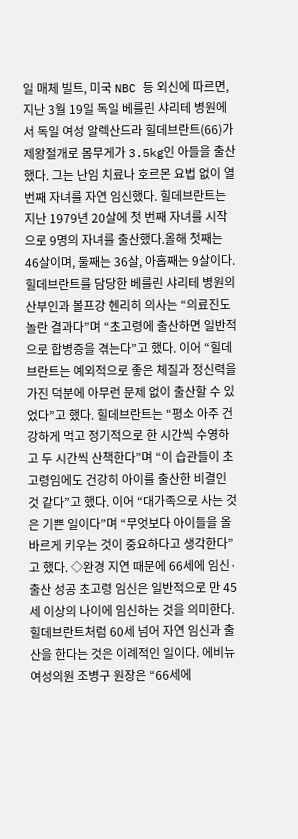일 매체 빌트, 미국 NBC 등 외신에 따르면, 지난 3월 19일 독일 베를린 샤리테 병원에서 독일 여성 알렉산드라 힐데브란트(66)가 제왕절개로 몸무게가 3.5kg인 아들을 출산했다. 그는 난임 치료나 호르몬 요법 없이 열 번째 자녀를 자연 임신했다. 힐데브란트는 지난 1979년 20살에 첫 번째 자녀를 시작으로 9명의 자녀를 출산했다.올해 첫째는 46살이며, 둘째는 36살, 아홉째는 9살이다. 힐데브란트를 담당한 베를린 샤리테 병원의 산부인과 볼프강 헨리히 의사는 “의료진도 놀란 결과다”며 “초고령에 출산하면 일반적으로 합병증을 겪는다”고 했다. 이어 “힐데브란트는 예외적으로 좋은 체질과 정신력을 가진 덕분에 아무런 문제 없이 출산할 수 있었다”고 했다. 힐데브란트는 “평소 아주 건강하게 먹고 정기적으로 한 시간씩 수영하고 두 시간씩 산책한다”며 “이 습관들이 초고령임에도 건강히 아이를 출산한 비결인 것 같다”고 했다. 이어 “대가족으로 사는 것은 기쁜 일이다”며 “무엇보다 아이들을 올바르게 키우는 것이 중요하다고 생각한다”고 했다. ◇완경 지연 때문에 66세에 임신·출산 성공 초고령 임신은 일반적으로 만 45세 이상의 나이에 임신하는 것을 의미한다. 힐데브란트처럼 60세 넘어 자연 임신과 출산을 한다는 것은 이례적인 일이다. 에비뉴여성의원 조병구 원장은 “66세에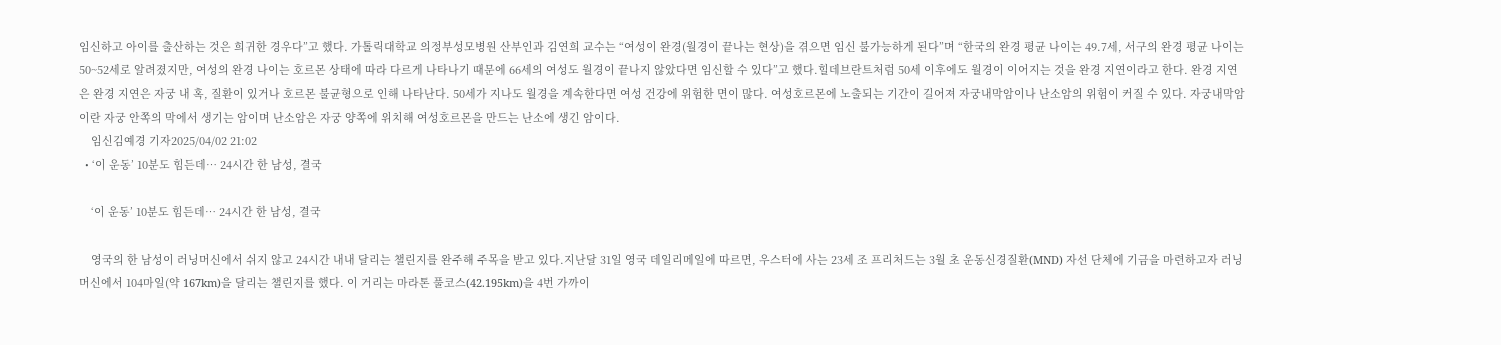임신하고 아이를 출산하는 것은 희귀한 경우다”고 했다. 가톨릭대학교 의정부성모병원 산부인과 김연희 교수는 “여성이 완경(월경이 끝나는 현상)을 겪으면 임신 불가능하게 된다”며 “한국의 완경 평균 나이는 49.7세, 서구의 완경 평균 나이는 50~52세로 알려졌지만, 여성의 완경 나이는 호르몬 상태에 따라 다르게 나타나기 때문에 66세의 여성도 월경이 끝나지 않았다면 임신할 수 있다”고 했다.힐데브란트처럼 50세 이후에도 월경이 이어지는 것을 완경 지연이라고 한다. 완경 지연은 완경 지연은 자궁 내 혹, 질환이 있거나 호르몬 불균형으로 인해 나타난다. 50세가 지나도 월경을 계속한다면 여성 건강에 위험한 면이 많다. 여성호르몬에 노출되는 기간이 길어져 자궁내막암이나 난소암의 위험이 커질 수 있다. 자궁내막암이란 자궁 안쪽의 막에서 생기는 암이며 난소암은 자궁 양쪽에 위치해 여성호르몬을 만드는 난소에 생긴 암이다.
    임신김예경 기자2025/04/02 21:02
  • ‘이 운동’ 10분도 힘든데… 24시간 한 남성, 결국

    ‘이 운동’ 10분도 힘든데… 24시간 한 남성, 결국

    영국의 한 남성이 러닝머신에서 쉬지 않고 24시간 내내 달리는 챌린지를 완주해 주목을 받고 있다.지난달 31일 영국 데일리메일에 따르면, 우스터에 사는 23세 조 프리처드는 3월 초 운동신경질환(MND) 자선 단체에 기금을 마련하고자 러닝머신에서 104마일(약 167km)을 달리는 챌린지를 했다. 이 거리는 마라톤 풀코스(42.195km)을 4번 가까이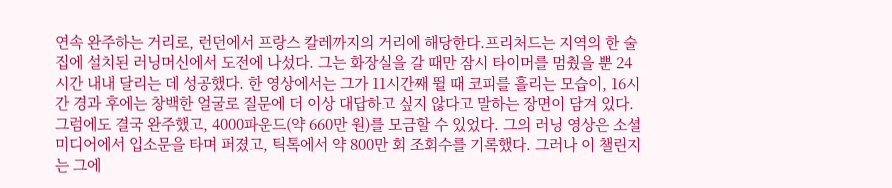연속 완주하는 거리로, 런던에서 프랑스 칼레까지의 거리에 해당한다.프리처드는 지역의 한 술집에 설치된 러닝머신에서 도전에 나섰다. 그는 화장실을 갈 때만 잠시 타이머를 멈췄을 뿐 24시간 내내 달리는 데 성공했다. 한 영상에서는 그가 11시간째 뛸 때 코피를 흘리는 모습이, 16시간 경과 후에는 창백한 얼굴로 질문에 더 이상 대답하고 싶지 않다고 말하는 장면이 담겨 있다. 그럼에도 결국 완주했고, 4000파운드(약 660만 원)를 모금할 수 있었다. 그의 러닝 영상은 소셜 미디어에서 입소문을 타며 퍼졌고, 틱톡에서 약 800만 회 조회수를 기록했다. 그러나 이 챌린지는 그에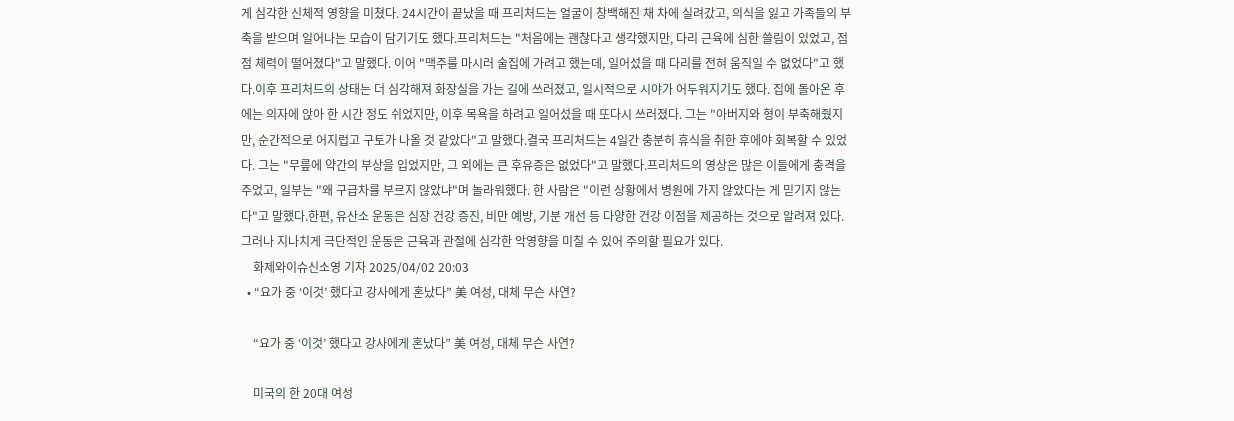게 심각한 신체적 영향을 미쳤다. 24시간이 끝났을 때 프리처드는 얼굴이 창백해진 채 차에 실려갔고, 의식을 잃고 가족들의 부축을 받으며 일어나는 모습이 담기기도 했다.프리처드는 "처음에는 괜찮다고 생각했지만, 다리 근육에 심한 쓸림이 있었고, 점점 체력이 떨어졌다"고 말했다. 이어 "맥주를 마시러 술집에 가려고 했는데, 일어섰을 때 다리를 전혀 움직일 수 없었다"고 했다.이후 프리처드의 상태는 더 심각해져 화장실을 가는 길에 쓰러졌고, 일시적으로 시야가 어두워지기도 했다. 집에 돌아온 후에는 의자에 앉아 한 시간 정도 쉬었지만, 이후 목욕을 하려고 일어섰을 때 또다시 쓰러졌다. 그는 "아버지와 형이 부축해줬지만, 순간적으로 어지럽고 구토가 나올 것 같았다"고 말했다.결국 프리처드는 4일간 충분히 휴식을 취한 후에야 회복할 수 있었다. 그는 "무릎에 약간의 부상을 입었지만, 그 외에는 큰 후유증은 없었다"고 말했다.프리처드의 영상은 많은 이들에게 충격을 주었고, 일부는 "왜 구급차를 부르지 않았냐"며 놀라워했다. 한 사람은 "이런 상황에서 병원에 가지 않았다는 게 믿기지 않는다"고 말했다.한편, 유산소 운동은 심장 건강 증진, 비만 예방, 기분 개선 등 다양한 건강 이점을 제공하는 것으로 알려져 있다. 그러나 지나치게 극단적인 운동은 근육과 관절에 심각한 악영향을 미칠 수 있어 주의할 필요가 있다.
    화제와이슈신소영 기자 2025/04/02 20:03
  • “요가 중 ‘이것’ 했다고 강사에게 혼났다” 美 여성, 대체 무슨 사연?

    “요가 중 ‘이것’ 했다고 강사에게 혼났다” 美 여성, 대체 무슨 사연?

    미국의 한 20대 여성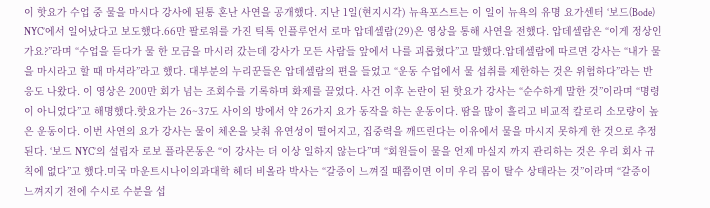이 핫요가 수업 중 물을 마시다 강사에 된통 혼난 사연을 공개했다. 지난 1일(현지시각) 뉴욕포스트는 이 일이 뉴욕의 유명 요가센터 ‘보드(Bode) NYC’에서 일어났다고 보도했다.66만 팔로워를 가진 틱톡 인플루언서 로마 압데셀람(29)은 영상을 통해 사연을 전했다. 압데셀람은 “이게 정상인가요?”라며 “수업을 듣다가 물 한 모금을 마시러 갔는데 강사가 모든 사람들 앞에서 나를 괴롭혔다”고 말했다.압데셀람에 따르면 강사는 “내가 물을 마시라고 할 때 마셔라”라고 했다. 대부분의 누리꾼들은 압데셀람의 편을 들었고 “운동 수업에서 물 섭취를 제한하는 것은 위험하다”라는 반응도 나왔다. 이 영상은 200만 회가 넘는 조회수를 기록하며 화제를 끌었다. 사건 이후 논란이 된 핫요가 강사는 “순수하게 말한 것”이라며 “명령이 아니었다”고 해명했다.핫요가는 26~37도 사이의 방에서 약 26가지 요가 동작을 하는 운동이다. 땀을 많이 흘리고 비교적 칼로리 소모량이 높은 운동이다. 이번 사연의 요가 강사는 물이 체온을 낮춰 유연성이 떨어지고, 집중력을 깨뜨린다는 이유에서 물을 마시지 못하게 한 것으로 추정된다. ‘보드 NYC’의 설립자 로보 플라몬동은 “이 강사는 더 이상 일하지 않는다”며 “회원들이 물을 언제 마실지 까지 관리하는 것은 우리 회사 규칙에 없다”고 했다.미국 마운트시나이의과대학 헤더 비올라 박사는 “갈증이 느껴질 때쯤이면 이미 우리 몸이 탈수 상태라는 것”이라며 “갈증이 느껴지기 전에 수시로 수분을 섭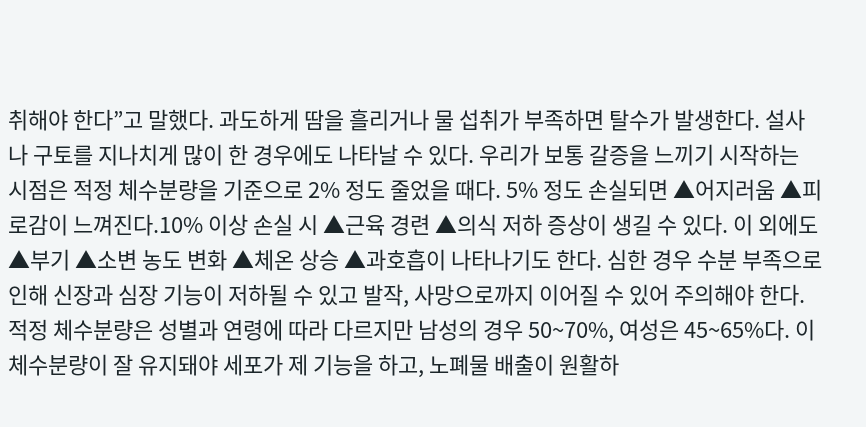취해야 한다”고 말했다. 과도하게 땀을 흘리거나 물 섭취가 부족하면 탈수가 발생한다. 설사나 구토를 지나치게 많이 한 경우에도 나타날 수 있다. 우리가 보통 갈증을 느끼기 시작하는 시점은 적정 체수분량을 기준으로 2% 정도 줄었을 때다. 5% 정도 손실되면 ▲어지러움 ▲피로감이 느껴진다.10% 이상 손실 시 ▲근육 경련 ▲의식 저하 증상이 생길 수 있다. 이 외에도 ▲부기 ▲소변 농도 변화 ▲체온 상승 ▲과호흡이 나타나기도 한다. 심한 경우 수분 부족으로 인해 신장과 심장 기능이 저하될 수 있고 발작, 사망으로까지 이어질 수 있어 주의해야 한다.적정 체수분량은 성별과 연령에 따라 다르지만 남성의 경우 50~70%, 여성은 45~65%다. 이 체수분량이 잘 유지돼야 세포가 제 기능을 하고, 노폐물 배출이 원활하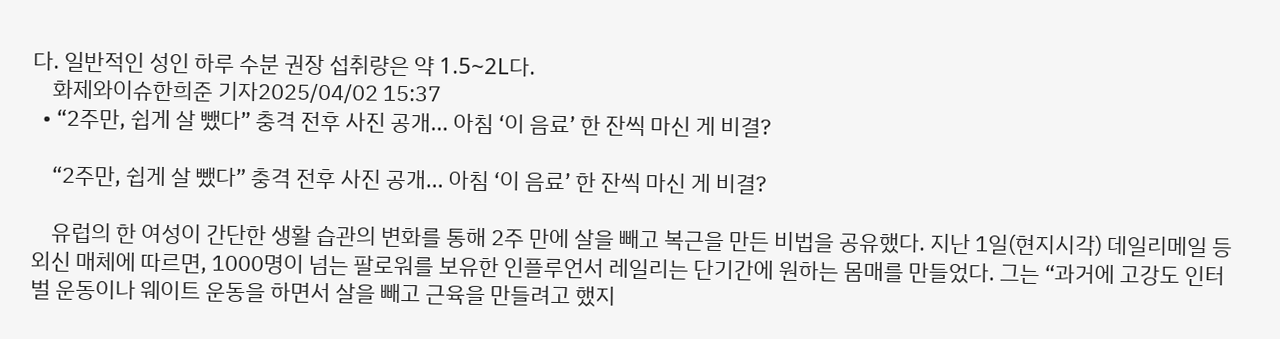다. 일반적인 성인 하루 수분 권장 섭취량은 약 1.5~2L다.
    화제와이슈한희준 기자2025/04/02 15:37
  • “2주만, 쉽게 살 뺐다” 충격 전후 사진 공개… 아침 ‘이 음료’ 한 잔씩 마신 게 비결?

    “2주만, 쉽게 살 뺐다” 충격 전후 사진 공개… 아침 ‘이 음료’ 한 잔씩 마신 게 비결?

    유럽의 한 여성이 간단한 생활 습관의 변화를 통해 2주 만에 살을 빼고 복근을 만든 비법을 공유했다. 지난 1일(현지시각) 데일리메일 등 외신 매체에 따르면, 1000명이 넘는 팔로워를 보유한 인플루언서 레일리는 단기간에 원하는 몸매를 만들었다. 그는 “과거에 고강도 인터벌 운동이나 웨이트 운동을 하면서 살을 빼고 근육을 만들려고 했지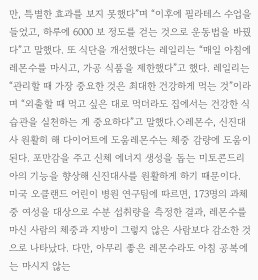만, 특별한 효과를 보지 못했다”며 “이후에 필라테스 수업을 들었고, 하루에 6000 보 정도를 걷는 것으로 운동법을 바꿨다”고 말했다. 또 식단을 개선했다는 레일리는 “매일 아침에 레몬수를 마시고, 가공 식품을 제한했다”고 했다. 레일리는 “관리할 때 가장 중요한 것은 최대한 건강하게 먹는 것”이라며 “외출할 때 먹고 싶은 대로 먹더라도 집에서는 건강한 식습관을 실천하는 게 중요하다”고 말했다.◇레몬수, 신진대사 원활히 해 다이어트에 도움레몬수는 체중 감량에 도움이 된다. 포만감을 주고 신체 에너지 생성을 돕는 미토콘드리아의 기능을 향상해 신진대사를 원활하게 하기 때문이다. 미국 오클랜드 어린이 병원 연구팀에 따르면, 173명의 과체중 여성을 대상으로 수분 섭취량을 측정한 결과, 레몬수를 마신 사람의 체중과 지방이 그렇지 않은 사람보다 감소한 것으로 나타났다. 다만, 아무리 좋은 레몬수라도 아침 공복에는 마시지 않는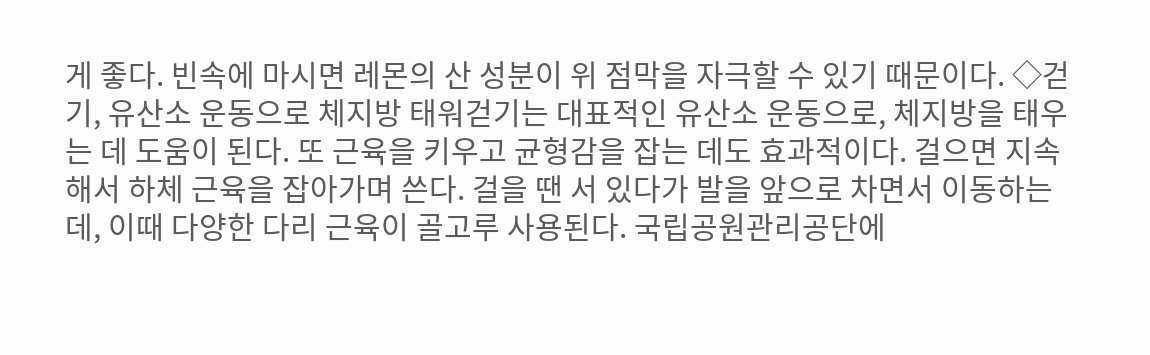게 좋다. 빈속에 마시면 레몬의 산 성분이 위 점막을 자극할 수 있기 때문이다. ◇걷기, 유산소 운동으로 체지방 태워걷기는 대표적인 유산소 운동으로, 체지방을 태우는 데 도움이 된다. 또 근육을 키우고 균형감을 잡는 데도 효과적이다. 걸으면 지속해서 하체 근육을 잡아가며 쓴다. 걸을 땐 서 있다가 발을 앞으로 차면서 이동하는데, 이때 다양한 다리 근육이 골고루 사용된다. 국립공원관리공단에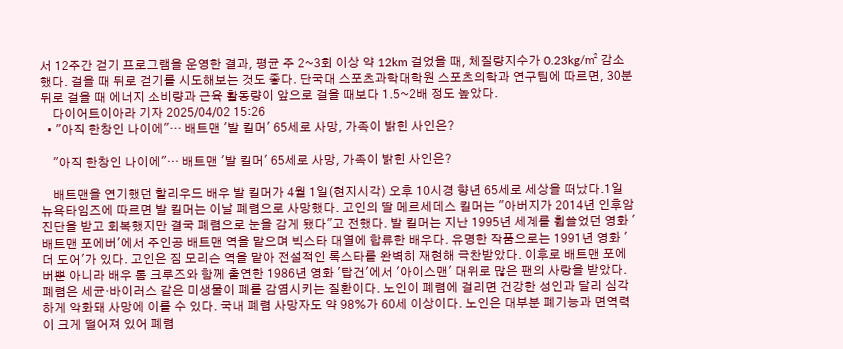서 12주간 걷기 프로그램을 운영한 결과, 평균 주 2~3회 이상 약 12km 걸었을 때, 체질량지수가 0.23kg/㎡ 감소했다. 걸을 때 뒤로 걷기를 시도해보는 것도 좋다. 단국대 스포츠과학대학원 스포츠의학과 연구팀에 따르면, 30분 뒤로 걸을 때 에너지 소비량과 근육 활동량이 앞으로 걸을 때보다 1.5~2배 정도 높았다.
    다이어트이아라 기자 2025/04/02 15:26
  • "아직 한창인 나이에"… 배트맨 '발 킬머' 65세로 사망, 가족이 밝힌 사인은?

    "아직 한창인 나이에"… 배트맨 '발 킬머' 65세로 사망, 가족이 밝힌 사인은?

    배트맨을 연기했던 할리우드 배우 발 킬머가 4월 1일(현지시각) 오후 10시경 향년 65세로 세상을 떠났다.1일 뉴욕타임즈에 따르면 발 킬머는 이날 폐렴으로 사망했다. 고인의 딸 메르세데스 킬머는 "아버지가 2014년 인후암 진단을 받고 회복했지만 결국 폐렴으로 눈을 감게 됐다"고 전했다. 발 킬머는 지난 1995년 세계를 휩쓸었던 영화 '배트맨 포에버'에서 주인공 배트맨 역을 맡으며 빅스타 대열에 합류한 배우다. 유명한 작품으로는 1991년 영화 '더 도어'가 있다. 고인은 짐 모리슨 역을 맡아 전설적인 록스타를 완벽히 재현해 극찬받았다. 이후로 배트맨 포에버뿐 아니라 배우 톰 크루즈와 함께 출연한 1986년 영화 '탑건'에서 '아이스맨' 대위로 많은 팬의 사랑을 받았다.폐렴은 세균·바이러스 같은 미생물이 폐를 감염시키는 질환이다. 노인이 폐렴에 걸리면 건강한 성인과 달리 심각하게 악화돼 사망에 이를 수 있다. 국내 폐렴 사망자도 약 98%가 60세 이상이다. 노인은 대부분 폐기능과 면역력이 크게 떨어져 있어 폐렴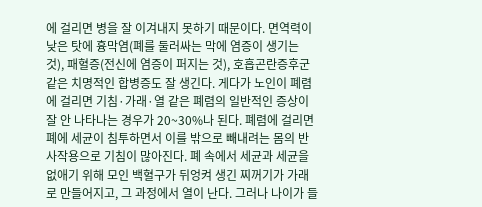에 걸리면 병을 잘 이겨내지 못하기 때문이다. 면역력이 낮은 탓에 흉막염(폐를 둘러싸는 막에 염증이 생기는 것), 패혈증(전신에 염증이 퍼지는 것), 호흡곤란증후군 같은 치명적인 합병증도 잘 생긴다. 게다가 노인이 폐렴에 걸리면 기침·가래·열 같은 폐렴의 일반적인 증상이 잘 안 나타나는 경우가 20~30%나 된다. 폐렴에 걸리면 폐에 세균이 침투하면서 이를 밖으로 빼내려는 몸의 반사작용으로 기침이 많아진다. 폐 속에서 세균과 세균을 없애기 위해 모인 백혈구가 뒤엉켜 생긴 찌꺼기가 가래로 만들어지고, 그 과정에서 열이 난다. 그러나 나이가 들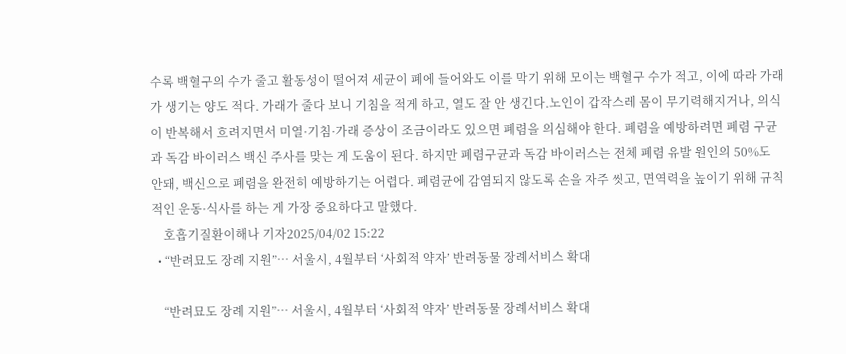수록 백혈구의 수가 줄고 활동성이 떨어져 세균이 폐에 들어와도 이를 막기 위해 모이는 백혈구 수가 적고, 이에 따라 가래가 생기는 양도 적다. 가래가 줄다 보니 기침을 적게 하고, 열도 잘 안 생긴다.노인이 갑작스레 몸이 무기력해지거나, 의식이 반복해서 흐려지면서 미열·기침·가래 증상이 조금이라도 있으면 폐렴을 의심해야 한다. 폐렴을 예방하려면 폐렴 구균과 독감 바이러스 백신 주사를 맞는 게 도움이 된다. 하지만 폐렴구균과 독감 바이러스는 전체 폐렴 유발 원인의 50%도 안돼, 백신으로 폐렴을 완전히 예방하기는 어렵다. 폐렴균에 감염되지 않도록 손을 자주 씻고, 면역력을 높이기 위해 규칙적인 운동·식사를 하는 게 가장 중요하다고 말했다.
    호흡기질환이해나 기자2025/04/02 15:22
  • “반려묘도 장례 지원”… 서울시, 4월부터 ‘사회적 약자’ 반려동물 장례서비스 확대

    “반려묘도 장례 지원”… 서울시, 4월부터 ‘사회적 약자’ 반려동물 장례서비스 확대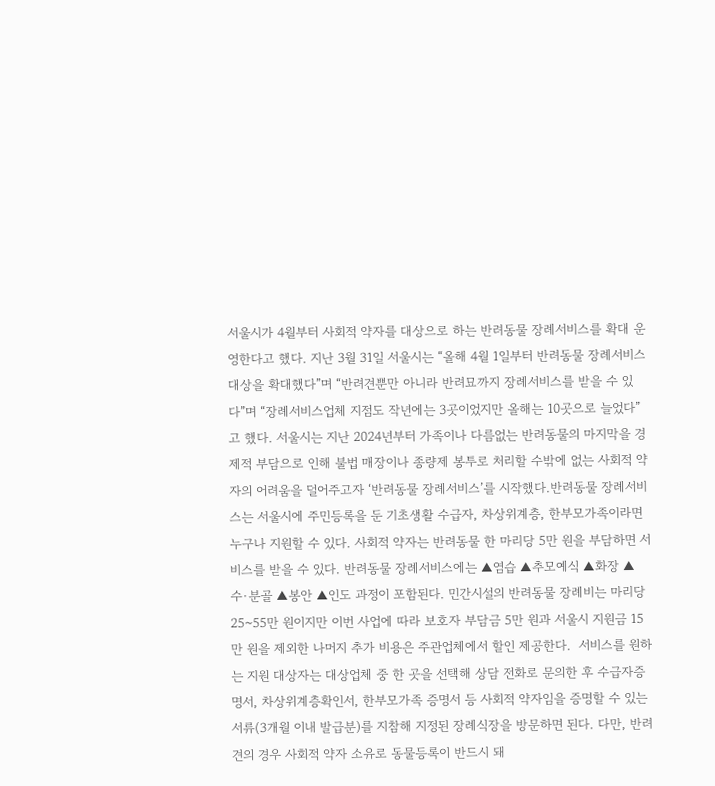서울시가 4월부터 사회적 약자를 대상으로 하는 반려동물 장례서비스를 확대 운영한다고 했다. 지난 3월 31일 서울시는 “올해 4월 1일부터 반려동물 장례서비스 대상을 확대했다”며 “반려견뿐만 아니라 반려묘까지 장례서비스를 받을 수 있다”며 “장례서비스업체 지점도 작년에는 3곳이었지만 올해는 10곳으로 늘었다”고 했다. 서울시는 지난 2024년부터 가족이나 다름없는 반려동물의 마지막을 경제적 부담으로 인해 불법 매장이나 종량제 봉투로 처리할 수밖에 없는 사회적 약자의 어려움을 덜어주고자 ‘반려동물 장례서비스’를 시작했다.반려동물 장례서비스는 서울시에 주민등록을 둔 기초생활 수급자, 차상위계층, 한부모가족이라면 누구나 지원할 수 있다. 사회적 약자는 반려동물 한 마리당 5만 원을 부담하면 서비스를 받을 수 있다. 반려동물 장례서비스에는 ▲염습 ▲추모예식 ▲화장 ▲수·분골 ▲봉안 ▲인도 과정이 포함된다. 민간시설의 반려동물 장례비는 마리당 25~55만 원이지만 이번 사업에 따라 보호자 부담금 5만 원과 서울시 지원금 15만 원을 제외한 나머지 추가 비용은 주관업체에서 할인 제공한다.  서비스를 원하는 지원 대상자는 대상업체 중 한 곳을 선택해 상담 전화로 문의한 후 수급자증명서, 차상위계층확인서, 한부모가족 증명서 등 사회적 약자임을 증명할 수 있는 서류(3개월 이내 발급분)를 지참해 지정된 장례식장을 방문하면 된다. 다만, 반려견의 경우 사회적 약자 소유로 동물등록이 반드시 돼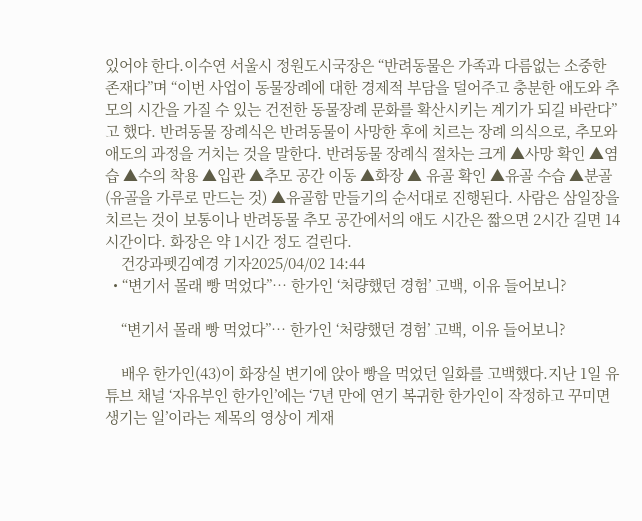있어야 한다.이수연 서울시 정원도시국장은 “반려동물은 가족과 다름없는 소중한 존재다”며 “이번 사업이 동물장례에 대한 경제적 부담을 덜어주고 충분한 애도와 추모의 시간을 가질 수 있는 건전한 동물장례 문화를 확산시키는 계기가 되길 바란다”고 했다. 반려동물 장례식은 반려동물이 사망한 후에 치르는 장례 의식으로, 추모와 애도의 과정을 거치는 것을 말한다. 반려동물 장례식 절차는 크게 ▲사망 확인 ▲염습 ▲수의 착용 ▲입관 ▲추모 공간 이동 ▲화장 ▲ 유골 확인 ▲유골 수습 ▲분골(유골을 가루로 만드는 것) ▲유골함 만들기의 순서대로 진행된다. 사람은 삼일장을 치르는 것이 보통이나 반려동물 추모 공간에서의 애도 시간은 짧으면 2시간 길면 14시간이다. 화장은 약 1시간 정도 걸린다.
    건강과펫김예경 기자2025/04/02 14:44
  • “변기서 몰래 빵 먹었다”… 한가인 ‘처량했던 경험’ 고백, 이유 들어보니?

    “변기서 몰래 빵 먹었다”… 한가인 ‘처량했던 경험’ 고백, 이유 들어보니?

    배우 한가인(43)이 화장실 변기에 앉아 빵을 먹었던 일화를 고백했다.지난 1일 유튜브 채널 ‘자유부인 한가인’에는 ‘7년 만에 연기 복귀한 한가인이 작정하고 꾸미면 생기는 일’이라는 제목의 영상이 게재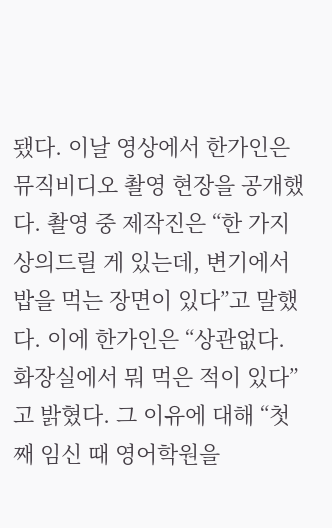됐다. 이날 영상에서 한가인은 뮤직비디오 촬영 현장을 공개했다. 촬영 중 제작진은 “한 가지 상의드릴 게 있는데, 변기에서 밥을 먹는 장면이 있다”고 말했다. 이에 한가인은 “상관없다. 화장실에서 뭐 먹은 적이 있다”고 밝혔다. 그 이유에 대해 “첫째 임신 때 영어학원을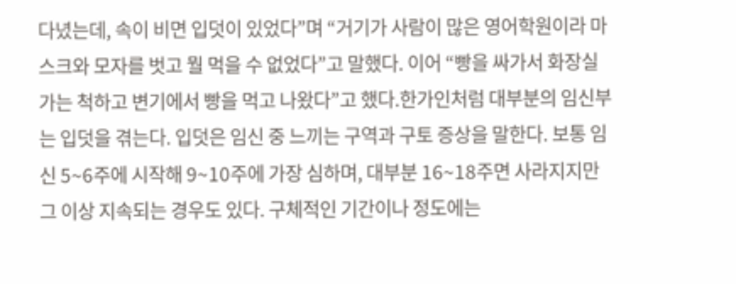다녔는데, 속이 비면 입덧이 있었다”며 “거기가 사람이 많은 영어학원이라 마스크와 모자를 벗고 뭘 먹을 수 없었다”고 말했다. 이어 “빵을 싸가서 화장실 가는 척하고 변기에서 빵을 먹고 나왔다”고 했다.한가인처럼 대부분의 임신부는 입덧을 겪는다. 입덧은 임신 중 느끼는 구역과 구토 증상을 말한다. 보통 임신 5~6주에 시작해 9~10주에 가장 심하며, 대부분 16~18주면 사라지지만 그 이상 지속되는 경우도 있다. 구체적인 기간이나 정도에는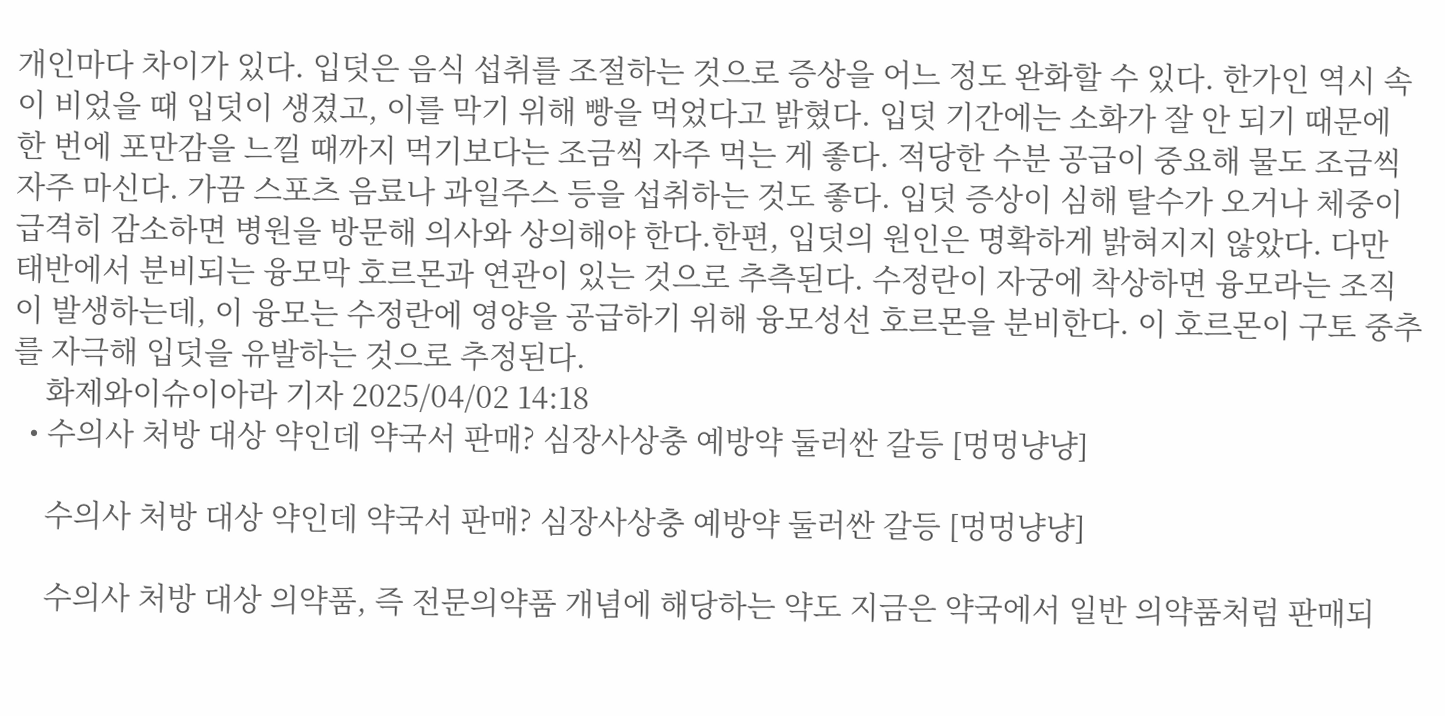개인마다 차이가 있다. 입덧은 음식 섭취를 조절하는 것으로 증상을 어느 정도 완화할 수 있다. 한가인 역시 속이 비었을 때 입덧이 생겼고, 이를 막기 위해 빵을 먹었다고 밝혔다. 입덧 기간에는 소화가 잘 안 되기 때문에 한 번에 포만감을 느낄 때까지 먹기보다는 조금씩 자주 먹는 게 좋다. 적당한 수분 공급이 중요해 물도 조금씩 자주 마신다. 가끔 스포츠 음료나 과일주스 등을 섭취하는 것도 좋다. 입덧 증상이 심해 탈수가 오거나 체중이 급격히 감소하면 병원을 방문해 의사와 상의해야 한다.한편, 입덧의 원인은 명확하게 밝혀지지 않았다. 다만 태반에서 분비되는 융모막 호르몬과 연관이 있는 것으로 추측된다. 수정란이 자궁에 착상하면 융모라는 조직이 발생하는데, 이 융모는 수정란에 영양을 공급하기 위해 융모성선 호르몬을 분비한다. 이 호르몬이 구토 중추를 자극해 입덧을 유발하는 것으로 추정된다.
    화제와이슈이아라 기자 2025/04/02 14:18
  • 수의사 처방 대상 약인데 약국서 판매? 심장사상충 예방약 둘러싼 갈등 [멍멍냥냥]

    수의사 처방 대상 약인데 약국서 판매? 심장사상충 예방약 둘러싼 갈등 [멍멍냥냥]

    수의사 처방 대상 의약품, 즉 전문의약품 개념에 해당하는 약도 지금은 약국에서 일반 의약품처럼 판매되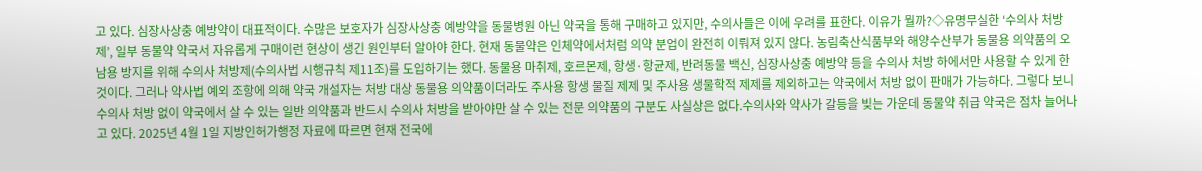고 있다. 심장사상충 예방약이 대표적이다. 수많은 보호자가 심장사상충 예방약을 동물병원 아닌 약국을 통해 구매하고 있지만, 수의사들은 이에 우려를 표한다. 이유가 뭘까?◇유명무실한 ‘수의사 처방제’, 일부 동물약 약국서 자유롭게 구매이런 현상이 생긴 원인부터 알아야 한다. 현재 동물약은 인체약에서처럼 의약 분업이 완전히 이뤄져 있지 않다. 농림축산식품부와 해양수산부가 동물용 의약품의 오남용 방지를 위해 수의사 처방제(수의사법 시행규칙 제11조)를 도입하기는 했다. 동물용 마취제, 호르몬제, 항생·항균제, 반려동물 백신, 심장사상충 예방약 등을 수의사 처방 하에서만 사용할 수 있게 한 것이다. 그러나 약사법 예외 조항에 의해 약국 개설자는 처방 대상 동물용 의약품이더라도 주사용 항생 물질 제제 및 주사용 생물학적 제제를 제외하고는 약국에서 처방 없이 판매가 가능하다. 그렇다 보니 수의사 처방 없이 약국에서 살 수 있는 일반 의약품과 반드시 수의사 처방을 받아야만 살 수 있는 전문 의약품의 구분도 사실상은 없다.수의사와 약사가 갈등을 빚는 가운데 동물약 취급 약국은 점차 늘어나고 있다. 2025년 4월 1일 지방인허가행정 자료에 따르면 현재 전국에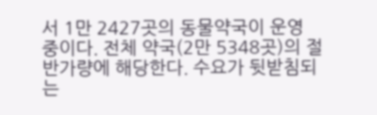서 1만 2427곳의 동물약국이 운영 중이다. 전체 약국(2만 5348곳)의 절반가량에 해당한다. 수요가 뒷받침되는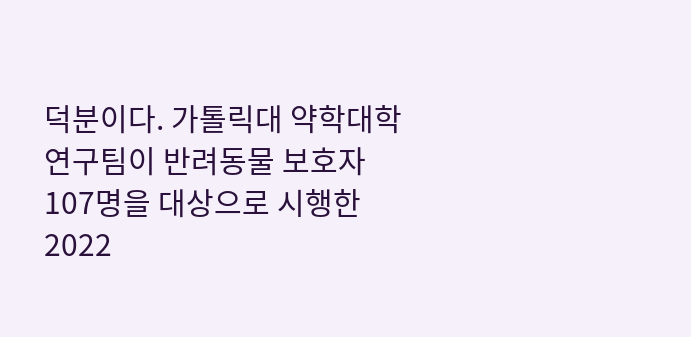덕분이다. 가톨릭대 약학대학 연구팀이 반려동물 보호자 107명을 대상으로 시행한 2022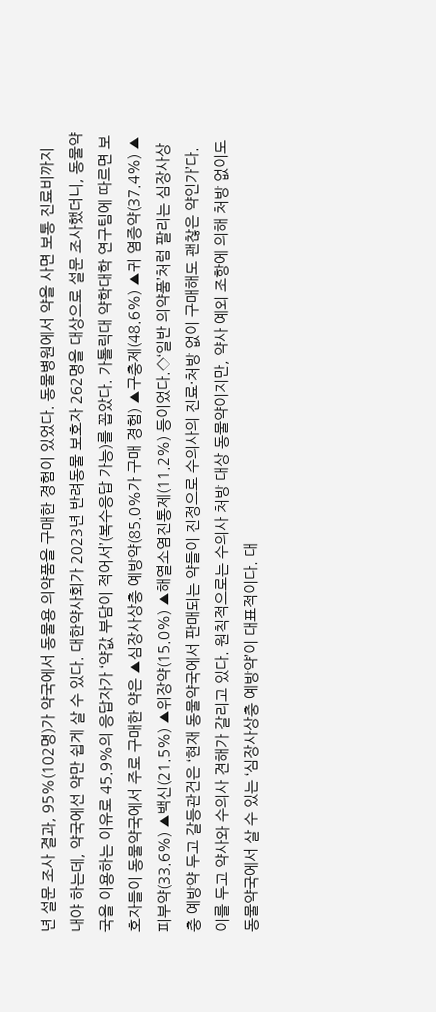년 설문 조사 결과, 95%(102명)가 약국에서 동물용 의약품을 구매한 경험이 있었다. 동물병원에서 약을 사면 보통 진료비까지 내야 하는데, 약국에선 약만 쉽게 살 수 있다. 대한약사회가 2023년 반려동물 보호자 262명을 대상으로 설문 조사했더니, 동물약국을 이용하는 이유로 45.9%의 응답자가 ‘약값 부담이 적어서’(복수응답 가능)를 꼽았다. 가톨릭대 약학대학 연구팀에 따르면 보호자들이 동물약국에서 주로 구매한 약은 ▲심장사상충 예방약(85.0%가 구매 경험) ▲구충제(48.6%) ▲귀 염증약(37.4%) ▲피부약(33.6%) ▲백신(21.5%) ▲위장약(15.0%) ▲해열소염진통제(11.2%) 등이었다.◇‘일반 의약품’처럼 팔리는 심장사상충 예방약 두고 갈등관건은 ‘현재 동물약국에서 판매되는 약들이 진정으로 수의사의 진료·처방 없이 구매해도 괜찮은 약인가’다. 이를 두고 약사와 수의사 견해가 갈리고 있다. 원칙적으로는 수의사 처방 대상 동물약이지만, 약사 예외 조항에 의해 처방 없이도 동물약국에서 살 수 있는 ‘심장사상충 예방약’이 대표적이다. 대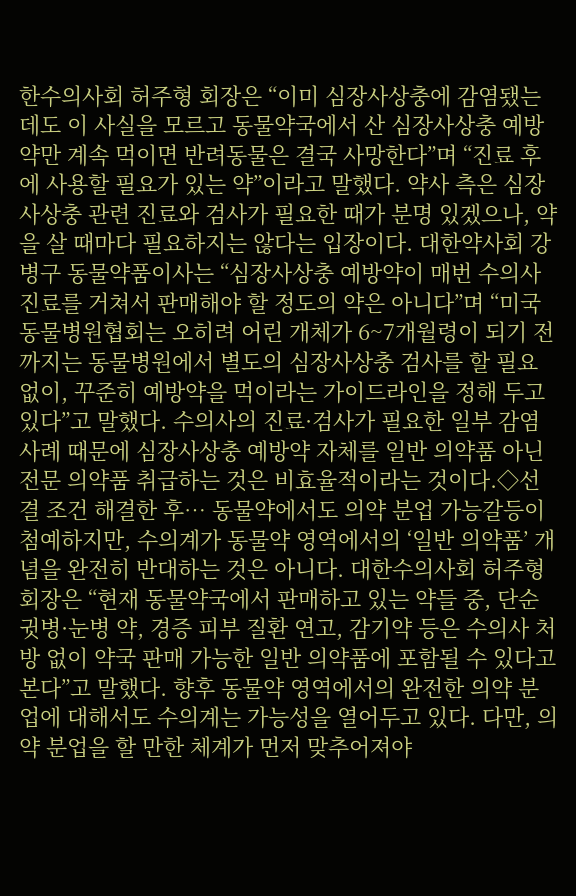한수의사회 허주형 회장은 “이미 심장사상충에 감염됐는데도 이 사실을 모르고 동물약국에서 산 심장사상충 예방약만 계속 먹이면 반려동물은 결국 사망한다”며 “진료 후에 사용할 필요가 있는 약”이라고 말했다. 약사 측은 심장사상충 관련 진료와 검사가 필요한 때가 분명 있겠으나, 약을 살 때마다 필요하지는 않다는 입장이다. 대한약사회 강병구 동물약품이사는 “심장사상충 예방약이 매번 수의사 진료를 거쳐서 판매해야 할 정도의 약은 아니다”며 “미국동물병원협회는 오히려 어린 개체가 6~7개월령이 되기 전까지는 동물병원에서 별도의 심장사상충 검사를 할 필요 없이, 꾸준히 예방약을 먹이라는 가이드라인을 정해 두고 있다”고 말했다. 수의사의 진료·검사가 필요한 일부 감염 사례 때문에 심장사상충 예방약 자체를 일반 의약품 아닌 전문 의약품 취급하는 것은 비효율적이라는 것이다.◇선결 조건 해결한 후… 동물약에서도 의약 분업 가능갈등이 첨예하지만, 수의계가 동물약 영역에서의 ‘일반 의약품’ 개념을 완전히 반대하는 것은 아니다. 대한수의사회 허주형 회장은 “현재 동물약국에서 판매하고 있는 약들 중, 단순 귓병·눈병 약, 경증 피부 질환 연고, 감기약 등은 수의사 처방 없이 약국 판매 가능한 일반 의약품에 포함될 수 있다고 본다”고 말했다. 향후 동물약 영역에서의 완전한 의약 분업에 대해서도 수의계는 가능성을 열어두고 있다. 다만, 의약 분업을 할 만한 체계가 먼저 맞추어져야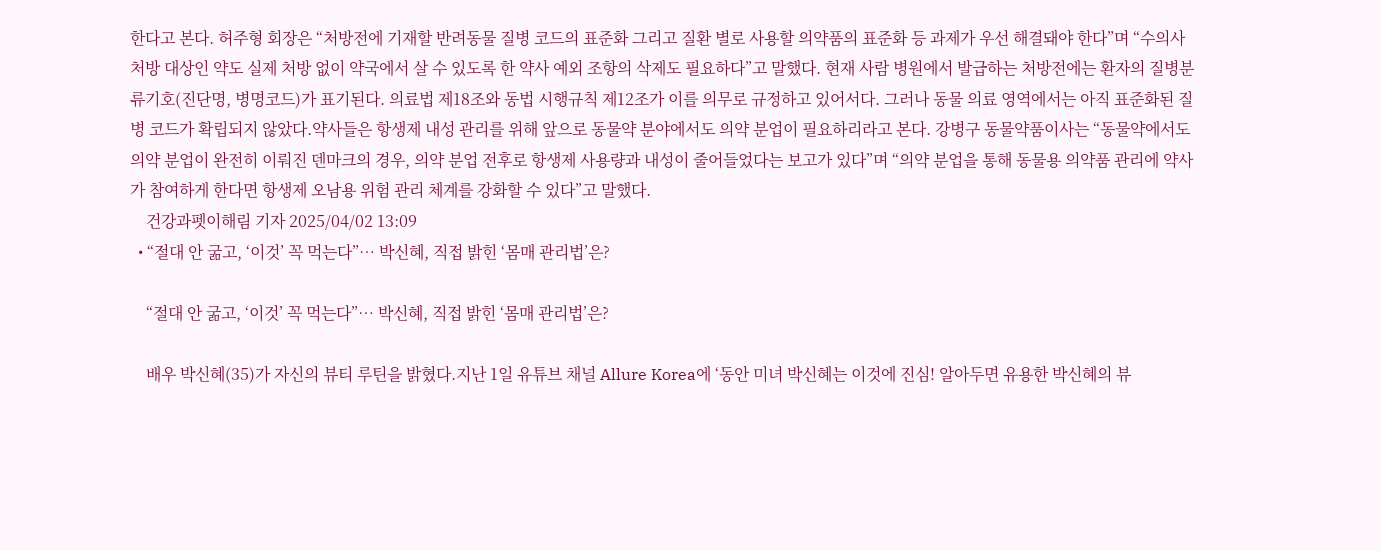한다고 본다. 허주형 회장은 “처방전에 기재할 반려동물 질병 코드의 표준화 그리고 질환 별로 사용할 의약품의 표준화 등 과제가 우선 해결돼야 한다”며 “수의사 처방 대상인 약도 실제 처방 없이 약국에서 살 수 있도록 한 약사 예외 조항의 삭제도 필요하다”고 말했다. 현재 사람 병원에서 발급하는 처방전에는 환자의 질병분류기호(진단명, 병명코드)가 표기된다. 의료법 제18조와 동법 시행규칙 제12조가 이를 의무로 규정하고 있어서다. 그러나 동물 의료 영역에서는 아직 표준화된 질병 코드가 확립되지 않았다.약사들은 항생제 내성 관리를 위해 앞으로 동물약 분야에서도 의약 분업이 필요하리라고 본다. 강병구 동물약품이사는 “동물약에서도 의약 분업이 완전히 이뤄진 덴마크의 경우, 의약 분업 전후로 항생제 사용량과 내성이 줄어들었다는 보고가 있다”며 “의약 분업을 통해 동물용 의약품 관리에 약사가 참여하게 한다면 항생제 오남용 위험 관리 체계를 강화할 수 있다”고 말했다.
    건강과펫이해림 기자 2025/04/02 13:09
  • “절대 안 굶고, ‘이것’ 꼭 먹는다”… 박신혜, 직접 밝힌 ‘몸매 관리법’은?

    “절대 안 굶고, ‘이것’ 꼭 먹는다”… 박신혜, 직접 밝힌 ‘몸매 관리법’은?

    배우 박신혜(35)가 자신의 뷰티 루틴을 밝혔다.지난 1일 유튜브 채널 Allure Korea에 ‘동안 미녀 박신혜는 이것에 진심! 알아두면 유용한 박신혜의 뷰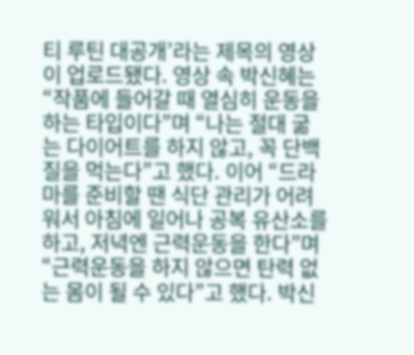티 루틴 대공개’라는 제목의 영상이 업로드됐다. 영상 속 박신혜는 “작품에 들어갈 때 열심히 운동을 하는 타입이다”며 “나는 절대 굶는 다이어트를 하지 않고, 꼭 단백질을 먹는다”고 했다. 이어 “드라마를 준비할 땐 식단 관리가 어려워서 아침에 일어나 공복 유산소를 하고, 저녁엔 근력운동을 한다”며 “근력운동을 하지 않으면 탄력 없는 몸이 될 수 있다”고 했다. 박신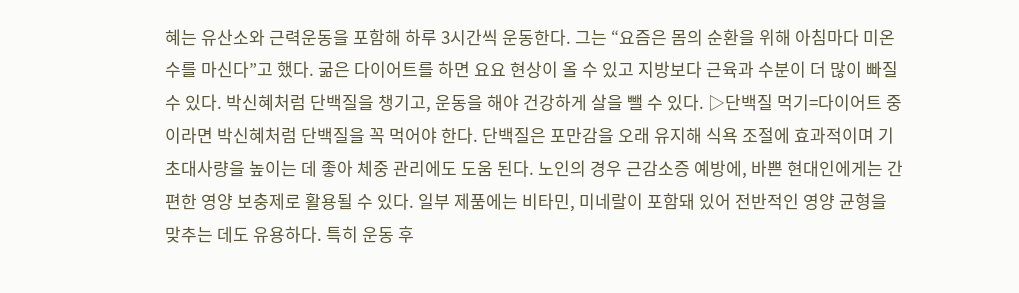혜는 유산소와 근력운동을 포함해 하루 3시간씩 운동한다. 그는 “요즘은 몸의 순환을 위해 아침마다 미온수를 마신다”고 했다. 굶은 다이어트를 하면 요요 현상이 올 수 있고 지방보다 근육과 수분이 더 많이 빠질 수 있다. 박신혜처럼 단백질을 챙기고, 운동을 해야 건강하게 살을 뺄 수 있다. ▷단백질 먹기=다이어트 중이라면 박신혜처럼 단백질을 꼭 먹어야 한다. 단백질은 포만감을 오래 유지해 식욕 조절에 효과적이며 기초대사량을 높이는 데 좋아 체중 관리에도 도움 된다. 노인의 경우 근감소증 예방에, 바쁜 현대인에게는 간편한 영양 보충제로 활용될 수 있다. 일부 제품에는 비타민, 미네랄이 포함돼 있어 전반적인 영양 균형을 맞추는 데도 유용하다. 특히 운동 후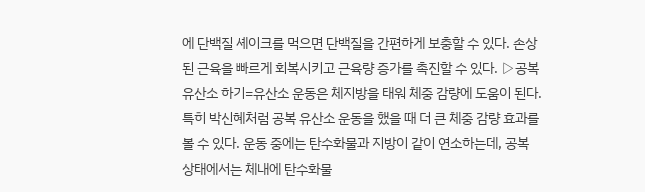에 단백질 셰이크를 먹으면 단백질을 간편하게 보충할 수 있다. 손상된 근육을 빠르게 회복시키고 근육량 증가를 촉진할 수 있다. ▷공복 유산소 하기=유산소 운동은 체지방을 태워 체중 감량에 도움이 된다. 특히 박신혜처럼 공복 유산소 운동을 했을 때 더 큰 체중 감량 효과를 볼 수 있다. 운동 중에는 탄수화물과 지방이 같이 연소하는데, 공복 상태에서는 체내에 탄수화물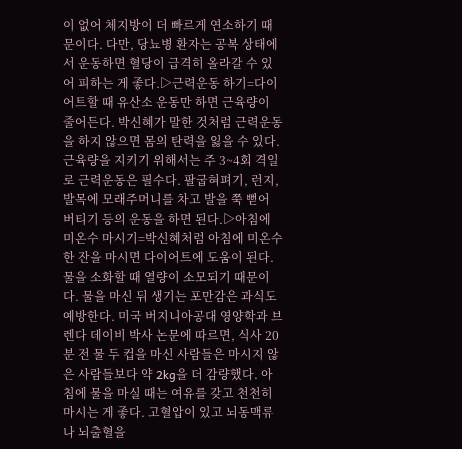이 없어 체지방이 더 빠르게 연소하기 때문이다. 다만, 당뇨병 환자는 공복 상태에서 운동하면 혈당이 급격히 올라갈 수 있어 피하는 게 좋다.▷근력운동 하기=다이어트할 때 유산소 운동만 하면 근육량이 줄어든다. 박신혜가 말한 것처럼 근력운동을 하지 않으면 몸의 탄력을 잃을 수 있다. 근육량을 지키기 위해서는 주 3~4회 격일로 근력운동은 필수다. 팔굽혀펴기, 런지, 발목에 모래주머니를 차고 발을 쭉 뻗어 버티기 등의 운동을 하면 된다.▷아침에 미온수 마시기=박신혜처럼 아침에 미온수 한 잔을 마시면 다이어트에 도움이 된다. 물을 소화할 때 열량이 소모되기 때문이다. 물을 마신 뒤 생기는 포만감은 과식도 예방한다. 미국 버지니아공대 영양학과 브렌다 데이비 박사 논문에 따르면, 식사 20분 전 물 두 컵을 마신 사람들은 마시지 않은 사람들보다 약 2kg을 더 감량했다. 아침에 물을 마실 때는 여유를 갖고 천천히 마시는 게 좋다. 고혈압이 있고 뇌동맥류나 뇌출혈을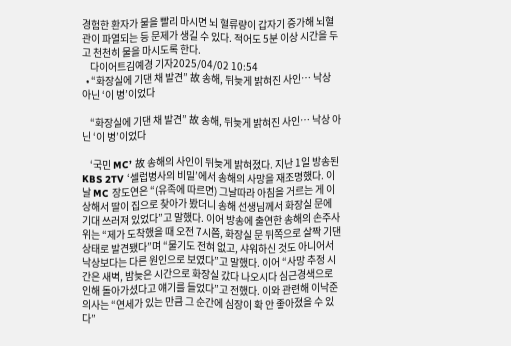경험한 환자가 물을 빨리 마시면 뇌 혈류량이 갑자기 증가해 뇌혈관이 파열되는 등 문제가 생길 수 있다. 적어도 5분 이상 시간을 두고 천천히 물을 마시도록 한다.
    다이어트김예경 기자2025/04/02 10:54
  • “화장실에 기댄 채 발견” 故 송해, 뒤늦게 밝혀진 사인… 낙상 아닌 ‘이 병’이었다

    “화장실에 기댄 채 발견” 故 송해, 뒤늦게 밝혀진 사인… 낙상 아닌 ‘이 병’이었다

    ‘국민 MC’ 故 송해의 사인이 뒤늦게 밝혀졌다. 지난 1일 방송된 KBS 2TV ‘셀럽병사의 비밀’에서 송해의 사망을 재조명했다. 이날 MC 장도연은 “(유족에 따르면) 그날따라 아침을 거르는 게 이상해서 딸이 집으로 찾아가 봤더니 송해 선생님께서 화장실 문에 기대 쓰러져 있었다”고 말했다. 이어 방송에 출연한 송해의 손주사위는 “제가 도착했을 때 오전 7시쯤, 화장실 문 뒤쪽으로 살짝 기댄 상태로 발견됐다”며 “물기도 전혀 없고, 샤워하신 것도 아니어서 낙상보다는 다른 원인으로 보였다”고 말했다. 이어 “사망 추정 시간은 새벽, 밤늦은 시간으로 화장실 갔다 나오시다 심근경색으로 인해 돌아가셨다고 얘기를 들었다”고 전했다. 이와 관련해 이낙준 의사는 “연세가 있는 만큼 그 순간에 심장이 확 안 좋아졌을 수 있다”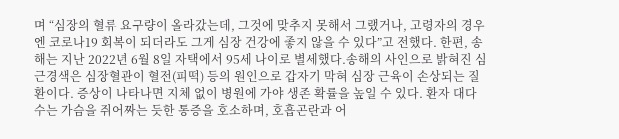며 “심장의 혈류 요구량이 올라갔는데, 그것에 맞추지 못해서 그랬거나, 고령자의 경우엔 코로나19 회복이 되더라도 그게 심장 건강에 좋지 않을 수 있다”고 전했다. 한편, 송해는 지난 2022년 6월 8일 자택에서 95세 나이로 별세했다.송해의 사인으로 밝혀진 심근경색은 심장혈관이 혈전(피떡) 등의 원인으로 갑자기 막혀 심장 근육이 손상되는 질환이다. 증상이 나타나면 지체 없이 병원에 가야 생존 확률을 높일 수 있다. 환자 대다수는 가슴을 쥐어짜는 듯한 통증을 호소하며, 호흡곤란과 어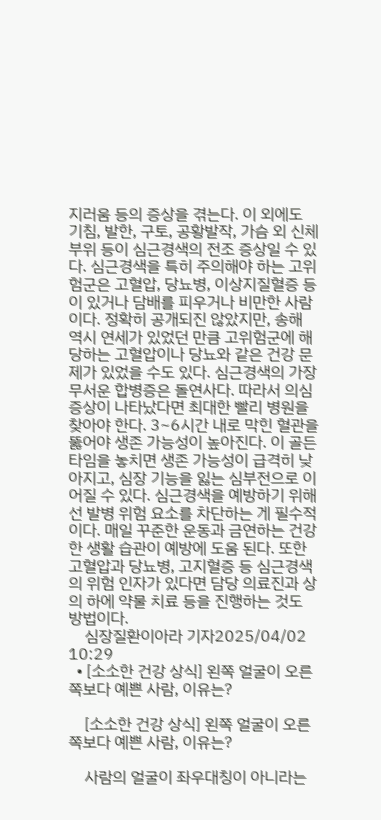지러움 등의 증상을 겪는다. 이 외에도 기침, 발한, 구토, 공황발작, 가슴 외 신체 부위 등이 심근경색의 전조 증상일 수 있다. 심근경색을 특히 주의해야 하는 고위험군은 고혈압, 당뇨병, 이상지질혈증 등이 있거나 담배를 피우거나 비만한 사람이다. 정확히 공개되진 않았지만, 송해 역시 연세가 있었던 만큼 고위험군에 해당하는 고혈압이나 당뇨와 같은 건강 문제가 있었을 수도 있다. 심근경색의 가장 무서운 합병증은 돌연사다. 따라서 의심 증상이 나타났다면 최대한 빨리 병원을 찾아야 한다. 3~6시간 내로 막힌 혈관을 뚫어야 생존 가능성이 높아진다. 이 골든타임을 놓치면 생존 가능성이 급격히 낮아지고, 심장 기능을 잃는 심부전으로 이어질 수 있다. 심근경색을 예방하기 위해선 발병 위험 요소를 차단하는 게 필수적이다. 매일 꾸준한 운동과 금연하는 건강한 생활 습관이 예방에 도움 된다. 또한 고혈압과 당뇨병, 고지혈증 등 심근경색의 위험 인자가 있다면 담당 의료진과 상의 하에 약물 치료 등을 진행하는 것도 방법이다.
    심장질환이아라 기자2025/04/02 10:29
  • [소소한 건강 상식] 왼쪽 얼굴이 오른쪽보다 예쁜 사람, 이유는?

    [소소한 건강 상식] 왼쪽 얼굴이 오른쪽보다 예쁜 사람, 이유는?

    사람의 얼굴이 좌우대칭이 아니라는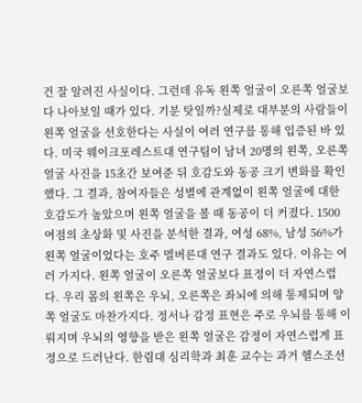건 잘 알려진 사실이다. 그런데 유독 왼쪽 얼굴이 오른쪽 얼굴보다 나아보일 때가 있다. 기분 탓일까?실제로 대부분의 사람들이 왼쪽 얼굴을 선호한다는 사실이 여러 연구를 통해 입증된 바 있다. 미국 웨이크포레스트대 연구팀이 남녀 20명의 왼쪽, 오른쪽 얼굴 사진을 15초간 보여준 뒤 호감도와 동공 크기 변화를 확인했다. 그 결과, 참여자들은 성별에 관계없이 왼쪽 얼굴에 대한 호감도가 높았으며 왼쪽 얼굴을 볼 때 동공이 더 커졌다. 1500여점의 초상화 및 사진을 분석한 결과, 여성 68%, 남성 56%가 왼쪽 얼굴이었다는 호주 멜버른대 연구 결과도 있다. 이유는 여러 가지다. 왼쪽 얼굴이 오른쪽 얼굴보다 표정이 더 자연스럽다. 우리 몸의 왼쪽은 우뇌, 오른쪽은 좌뇌에 의해 통제되며 양쪽 얼굴도 마찬가지다. 정서나 감정 표현은 주로 우뇌를 통해 이뤄지며 우뇌의 영향을 받은 왼쪽 얼굴은 감정이 자연스럽게 표정으로 드러난다. 한림대 심리학과 최훈 교수는 과거 헬스조선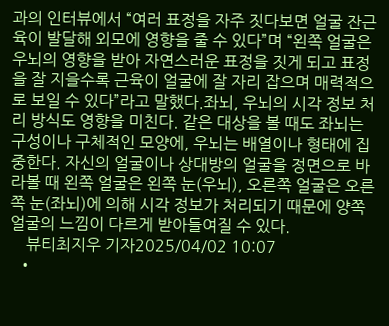과의 인터뷰에서 “여러 표정을 자주 짓다보면 얼굴 잔근육이 발달해 외모에 영향을 줄 수 있다”며 “왼쪽 얼굴은 우뇌의 영향을 받아 자연스러운 표정을 짓게 되고 표정을 잘 지을수록 근육이 얼굴에 잘 자리 잡으며 매력적으로 보일 수 있다”라고 말했다.좌뇌, 우뇌의 시각 정보 처리 방식도 영향을 미친다. 같은 대상을 볼 때도 좌뇌는 구성이나 구체적인 모양에, 우뇌는 배열이나 형태에 집중한다. 자신의 얼굴이나 상대방의 얼굴을 정면으로 바라볼 때 왼쪽 얼굴은 왼쪽 눈(우뇌), 오른쪽 얼굴은 오른쪽 눈(좌뇌)에 의해 시각 정보가 처리되기 때문에 양쪽 얼굴의 느낌이 다르게 받아들여질 수 있다.
    뷰티최지우 기자2025/04/02 10:07
  •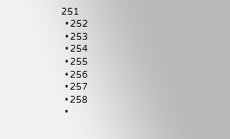251
  • 252
  • 253
  • 254
  • 255
  • 256
  • 257
  • 258
  •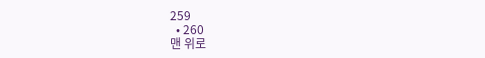259
  • 260
맨 위로